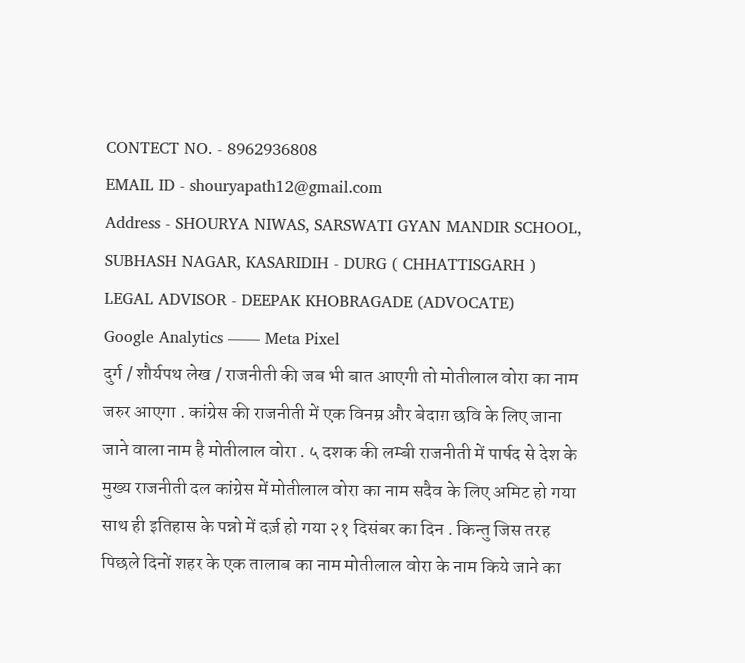CONTECT NO. - 8962936808
EMAIL ID - shouryapath12@gmail.com
Address - SHOURYA NIWAS, SARSWATI GYAN MANDIR SCHOOL, SUBHASH NAGAR, KASARIDIH - DURG ( CHHATTISGARH )
LEGAL ADVISOR - DEEPAK KHOBRAGADE (ADVOCATE)
Google Analytics —— Meta Pixel
दुर्ग / शौर्यपथ लेख / राजनीती की जब भी बात आएगी तो मोतीलाल वोरा का नाम जरुर आएगा . कांग्रेस की राजनीती में एक विनम्र और बेदाग़ छवि के लिए जाना जाने वाला नाम है मोतीलाल वोरा . ५ दशक की लम्बी राजनीती में पार्षद से देश के मुख्य राजनीती दल कांग्रेस में मोतीलाल वोरा का नाम सदैव के लिए अमिट हो गया साथ ही इतिहास के पन्नो में दर्ज़ हो गया २१ दिसंबर का दिन . किन्तु जिस तरह पिछले दिनों शहर के एक तालाब का नाम मोतीलाल वोरा के नाम किये जाने का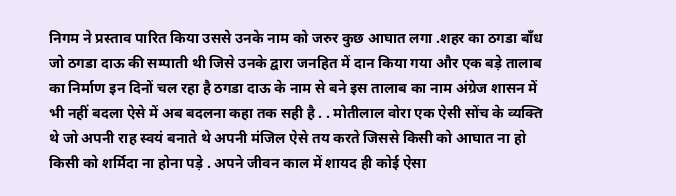निगम ने प्रस्ताव पारित किया उससे उनके नाम को जरुर कुछ आघात लगा .शहर का ठगडा बाँध जो ठगडा दाऊ की सम्पाती थी जिसे उनके द्वारा जनहित में दान किया गया और एक बड़े तालाब का निर्माण इन दिनों चल रहा है ठगडा दाऊ के नाम से बने इस तालाब का नाम अंग्रेज शासन में भी नहीं बदला ऐसे में अब बदलना कहा तक सही है . . मोतीलाल वोरा एक ऐसी सोंच के व्यक्ति थे जो अपनी राह स्वयं बनाते थे अपनी मंजिल ऐसे तय करते जिससे किसी को आघात ना हो किसी को शर्मिदा ना होना पड़े . अपने जीवन काल में शायद ही कोई ऐसा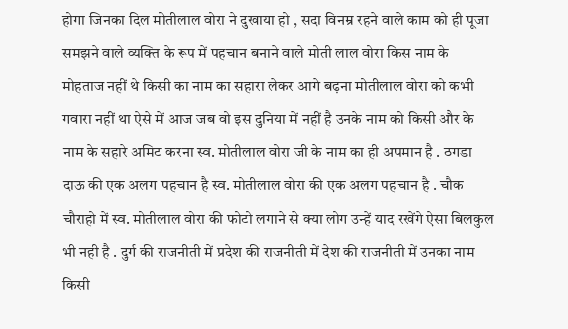होगा जिनका दिल मोतीलाल वोरा ने दुखाया हो , सदा विनम्र रहने वाले काम को ही पूजा समझने वाले व्यक्ति के रूप में पहचान बनाने वाले मोती लाल वोरा किस नाम के मोहताज नहीं थे किसी का नाम का सहारा लेकर आगे बढ़ना मोतीलाल वोरा को कभी गवारा नहीं था ऐसे में आज जब वो इस दुनिया में नहीं है उनके नाम को किसी और के नाम के सहारे अमिट करना स्व. मोतीलाल वोरा जी के नाम का ही अपमान है . ठगडा दाऊ की एक अलग पहचान है स्व. मोतीलाल वोरा की एक अलग पहचान है . चौक चौराहो में स्व. मोतीलाल वोरा की फोटो लगाने से क्या लोग उन्हें याद रखेंगे ऐसा बिलकुल भी नही है . दुर्ग की राजनीती में प्रदेश की राजनीती में देश की राजनीती में उनका नाम किसी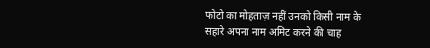फोटो का मोहताज़ नहीं उनको किसी नाम के सहारे अपना नाम अमिट करने की चाह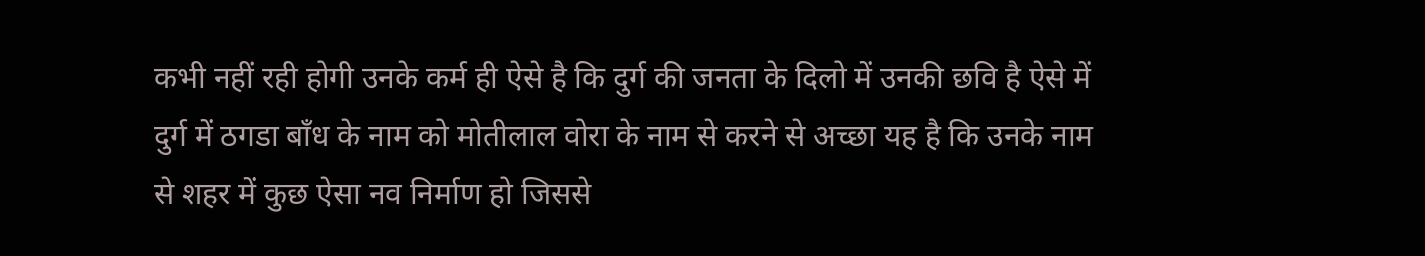कभी नहीं रही होगी उनके कर्म ही ऐसे है कि दुर्ग की जनता के दिलो में उनकी छवि है ऐसे में दुर्ग में ठगडा बाँध के नाम को मोतीलाल वोरा के नाम से करने से अच्छा यह है कि उनके नाम से शहर में कुछ ऐसा नव निर्माण हो जिससे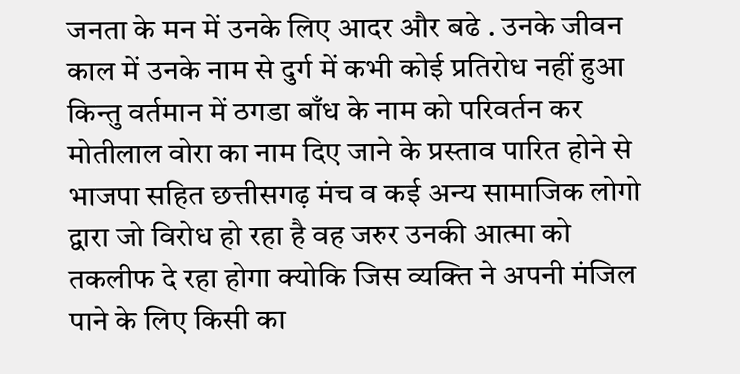जनता के मन में उनके लिए आदर और बढे . उनके जीवन काल में उनके नाम से दुर्ग में कभी कोई प्रतिरोध नहीं हुआ किन्तु वर्तमान में ठगडा बाँध के नाम को परिवर्तन कर मोतीलाल वोरा का नाम दिए जाने के प्रस्ताव पारित होने से भाजपा सहित छत्तीसगढ़ मंच व कई अन्य सामाजिक लोगो द्वारा जो विरोध हो रहा है वह जरुर उनकी आत्मा को तकलीफ दे रहा होगा क्योकि जिस व्यक्ति ने अपनी मंजिल पाने के लिए किसी का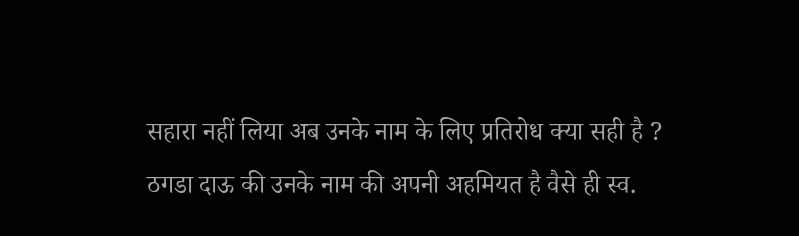सहारा नहीं लिया अब उनके नाम के लिए प्रतिरोध क्या सही है ?
ठगडा दाऊ की उनके नाम की अपनी अहमियत है वैसे ही स्व.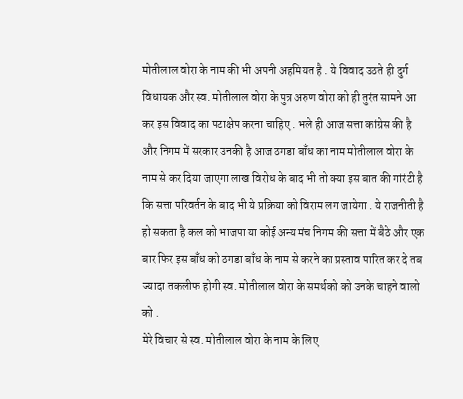मोतीलाल वोरा के नाम की भी अपनी अहमियत है . ये विवाद उठते ही दुर्ग विधायक और स्व. मोतीलाल वोरा के पुत्र अरुण वोरा को ही तुरंत सामने आ कर इस विवाद का पटाक्षेप करना चाहिए . भले ही आज सत्ता कांग्रेस की है और निगम में सरकार उनकी है आज ठगडा बाँध का नाम मोतीलाल वोरा के नाम से कर दिया जाएगा लाख विरोध के बाद भी तो क्या इस बात की गांरंटी है कि सत्ता परिवर्तन के बाद भी ये प्रक्रिया को विराम लग जायेगा . ये राजनीती है हो सकता है कल को भाजपा या कोई अन्य मंच निगम की सत्ता में बैठे और एक बार फिर इस बाँध को ठगडा बाँध के नाम से करने का प्रस्ताव पारित कर दे तब ज्यादा तकलीफ होगी स्व. मोतीलाल वोरा के समर्थको को उनके चाहने वालो को .
मेरे विचार से स्व. मोतीलाल वोरा के नाम के लिए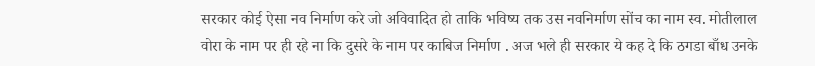सरकार कोई ऐसा नव निर्माण करे जो अविवादित हो ताकि भविष्य तक उस नवनिर्माण सोंच का नाम स्व. मोतीलाल वोरा के नाम पर ही रहे ना कि दुसरे के नाम पर काबिज निर्माण . अज भले ही सरकार ये कह दे कि ठगडा बाँध उनके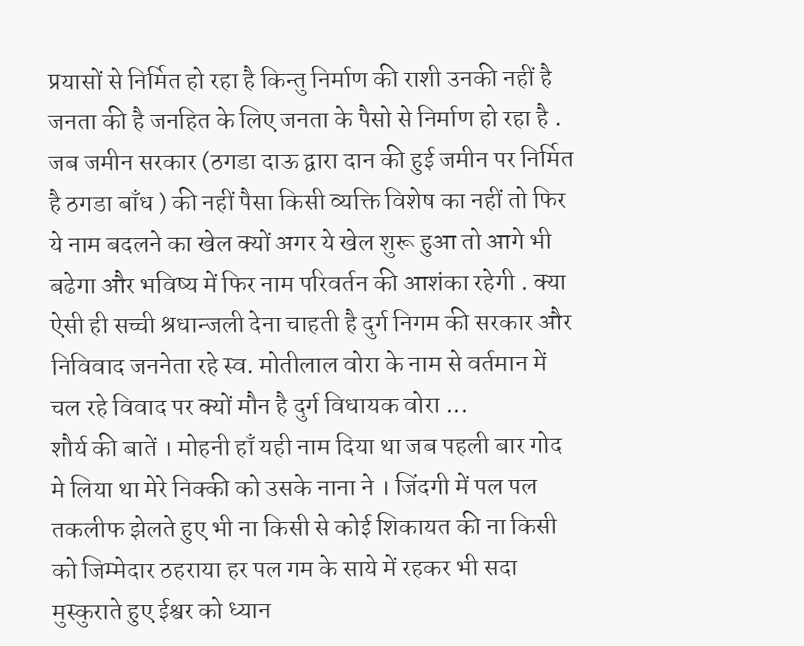प्रयासों से निर्मित हो रहा है किन्तु निर्माण की राशी उनकी नहीं है जनता की है जनहित के लिए जनता के पैसो से निर्माण हो रहा है . जब जमीन सरकार (ठगडा दाऊ द्वारा दान की हुई जमीन पर निर्मित है ठगडा बाँध ) की नहीं पैसा किसी व्यक्ति विशेष का नहीं तो फिर ये नाम बदलने का खेल क्यों अगर ये खेल शुरू हुआ तो आगे भी बढेगा और भविष्य में फिर नाम परिवर्तन की आशंका रहेगी . क्या ऐसी ही सच्ची श्रधान्जली देना चाहती है दुर्ग निगम की सरकार और निविवाद जननेता रहे स्व. मोतीलाल वोरा के नाम से वर्तमान में चल रहे विवाद पर क्यों मौन है दुर्ग विधायक वोरा ...
शौर्य की बातें । मोहनी हाँ यही नाम दिया था जब पहली बार गोद मे लिया था मेरे निक्की को उसके नाना ने । जिंदगी में पल पल तकलीफ झेलते हुए भी ना किसी से कोई शिकायत की ना किसी को जिम्मेदार ठहराया हर पल गम के साये में रहकर भी सदा मुस्कुराते हुए ईश्वर को ध्यान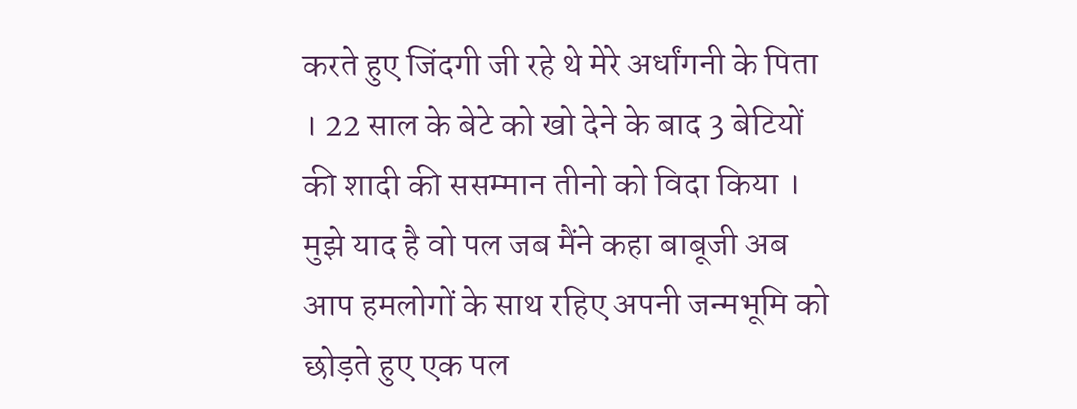करते हुए जिंदगी जी रहे थे मेरे अर्धांगनी के पिता । 22 साल के बेटे को खो देने के बाद 3 बेटियों की शादी की ससम्मान तीनो को विदा किया । मुझे याद है वो पल जब मैंने कहा बाबूजी अब आप हमलोगों के साथ रहिए अपनी जन्मभूमि को छोड़ते हुए एक पल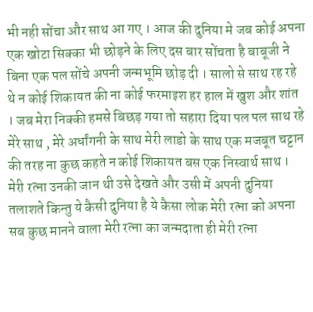भी नही सोंचा और साथ आ गए । आज की दुनिया मे जब कोई अपना एक खोटा सिक्का भी छोड़ने के लिए दस बार सोंचता है बाबूजी ने बिना एक पल सोंचे अपनी जन्मभूमि छोड़ दी । सालो से साथ रह रहे थे न कोई शिकायत की ना कोई फरमाइश हर हाल में खुश और शांत । जब मेरा निक्की हमसे बिछड़ गया तो सहारा दिया पल पल साथ रहे मेरे साथ , मेरे अर्धांगनी के साथ मेरी लाडो के साथ एक मजबूत चट्टान की तरह ना कुछ कहते न कोई शिकायत बस एक निस्वार्थ साथ । मेरी रत्ना उनकी जान थी उसे देखते और उसी में अपनी दुनिया तलाशते किन्तु ये कैसी दुनिया है ये कैसा लोक मेरी रत्ना को अपना सब कुछ मानने वाला मेरी रत्ना का जन्मदाता ही मेरी रत्ना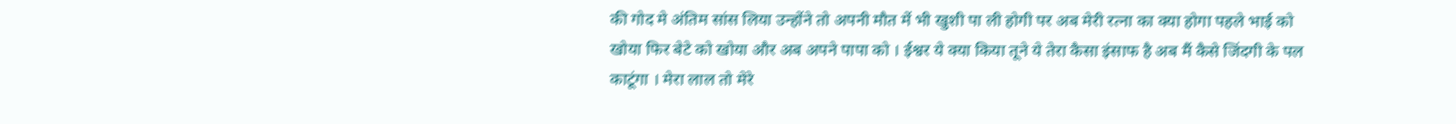की गोद मे अंतिम सांस लिया उन्होंने तो अपनी मौत में भी खुशी पा ली होगी पर अब मेरी रत्ना का क्या होगा पहले भाई को खोया फिर बेटे को खोया और अब अपने पापा को । ईश्वर ये क्या किया तूने ये तेरा कैसा इंसाफ है अब मैं कैसे जिंदगी के पल काटूंगा । मेरा लाल तो मेरे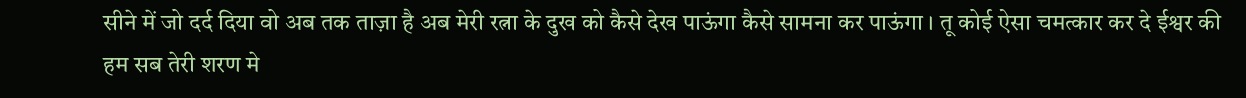सीने में जो दर्द दिया वो अब तक ताज़ा है अब मेरी रत्ना के दुख को कैसे देख पाऊंगा कैसे सामना कर पाऊंगा । तू कोई ऐसा चमत्कार कर दे ईश्वर की हम सब तेरी शरण मे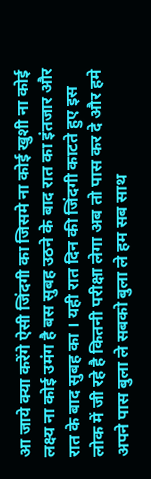आ जाये क्या करेंगे ऐसी जिंदगी का जिसमे ना कोई खुशी ना कोई लक्ष्य ना कोई उमंग है बस सुबह उठने के बाद रात का इंतजार और रात के बाद सुबह का । यही रात दिन की जिंदगी काटते हुए इस लोक में जी रहे है कितनी परीक्षा लेगा अब तो पास कर दे और हमे अपने पास बुला ले सबको बुला ले हम सब साथ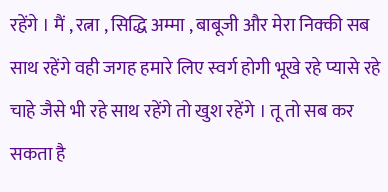रहेंगे । मैं , रत्ना , सिद्धि अम्मा , बाबूजी और मेरा निक्की सब साथ रहेंगे वही जगह हमारे लिए स्वर्ग होगी भूखे रहे प्यासे रहे चाहे जैसे भी रहे साथ रहेंगे तो खुश रहेंगे । तू तो सब कर सकता है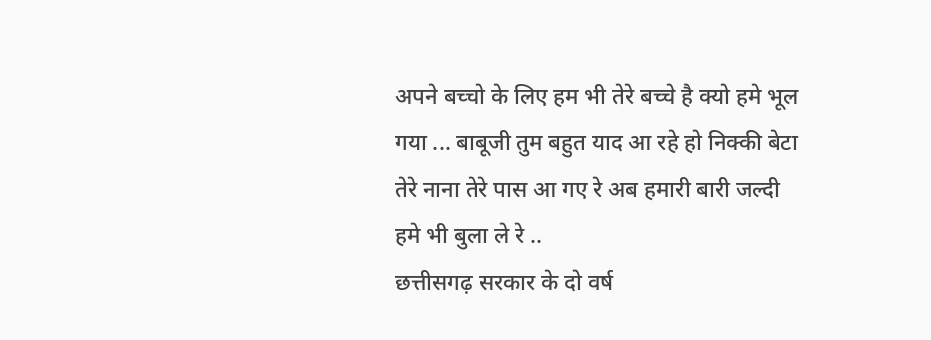अपने बच्चो के लिए हम भी तेरे बच्चे है क्यो हमे भूल गया ... बाबूजी तुम बहुत याद आ रहे हो निक्की बेटा तेरे नाना तेरे पास आ गए रे अब हमारी बारी जल्दी हमे भी बुला ले रे ..
छत्तीसगढ़ सरकार के दो वर्ष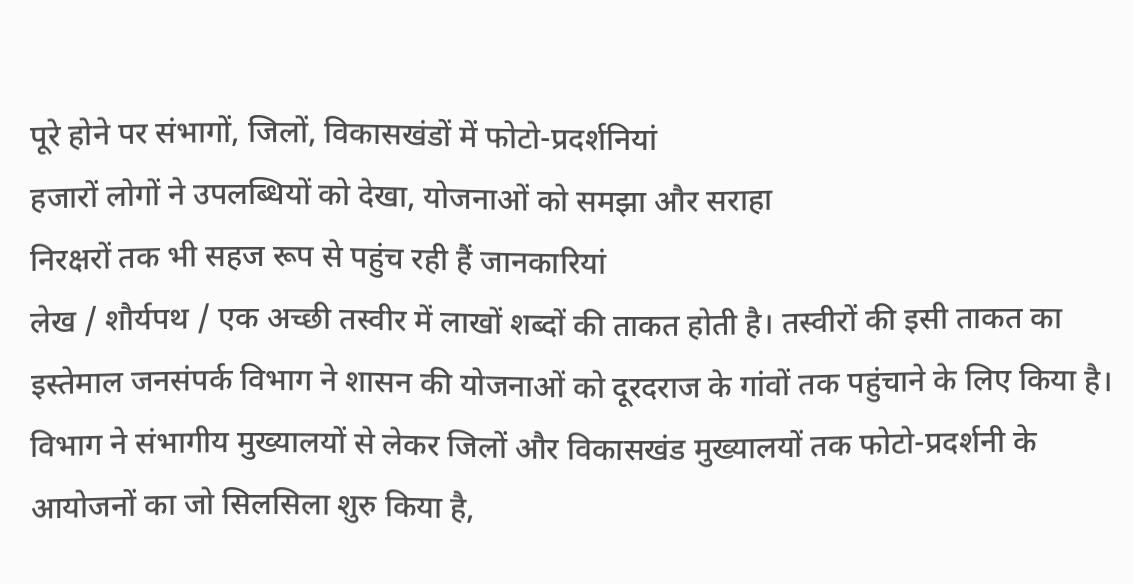पूरे होने पर संभागों, जिलों, विकासखंडों में फोटो-प्रदर्शनियां
हजारों लोगों ने उपलब्धियों को देखा, योजनाओं को समझा और सराहा
निरक्षरों तक भी सहज रूप से पहुंच रही हैं जानकारियां
लेख / शौर्यपथ / एक अच्छी तस्वीर में लाखों शब्दों की ताकत होती है। तस्वीरों की इसी ताकत का इस्तेमाल जनसंपर्क विभाग ने शासन की योजनाओं को दूरदराज के गांवों तक पहुंचाने के लिए किया है। विभाग ने संभागीय मुख्यालयों से लेकर जिलों और विकासखंड मुख्यालयों तक फोटो-प्रदर्शनी के आयोजनों का जो सिलसिला शुरु किया है,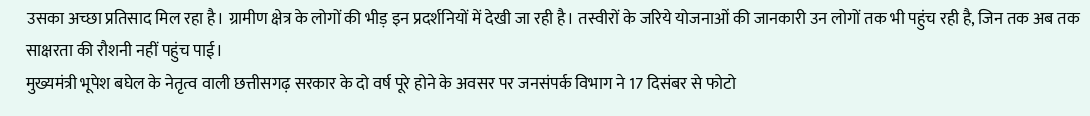उसका अच्छा प्रतिसाद मिल रहा है। ग्रामीण क्षेत्र के लोगों की भीड़ इन प्रदर्शनियों में देखी जा रही है। तस्वीरों के जरिये योजनाओं की जानकारी उन लोगों तक भी पहुंच रही है, जिन तक अब तक साक्षरता की रौशनी नहीं पहुंच पाई।
मुख्यमंत्री भूपेश बघेल के नेतृत्व वाली छत्तीसगढ़ सरकार के दो वर्ष पूरे होने के अवसर पर जनसंपर्क विभाग ने 17 दिसंबर से फोटो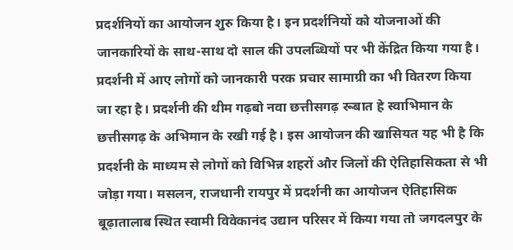प्रदर्शनियों का आयोजन शुरु किया है। इन प्रदर्शनियों को योजनाओं की जानकारियों के साथ-साथ दो साल की उपलब्धियों पर भी केंद्रित किया गया है। प्रदर्शनी में आए लोगों को जानकारी परक प्रचार सामाग्री का भी वितरण किया जा रहा है। प्रदर्शनी की थीम गढ़बो नवा छत्तीसगढ़ रूबात हे स्वाभिमान के छत्तीसगढ़ के अभिमान के रखी गई है। इस आयोजन की खासियत यह भी है कि प्रदर्शनी के माध्यम से लोगों को विभिन्न शहरों और जिलों की ऐतिहासिकता से भी जोड़ा गया। मसलन, राजधानी रायपुर में प्रदर्शनी का आयोजन ऐतिहासिक बूढ़ातालाब स्थित स्वामी विवेकानंद उद्यान परिसर में किया गया तो जगदलपुर के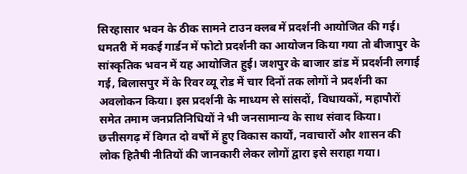सिरहासार भवन के ठीक सामने टाउन क्लब में प्रदर्शनी आयोजित की गई। धमतरी में मकई गार्डन में फोटो प्रदर्शनी का आयोजन किया गया तो बीजापुर के सांस्कृतिक भवन में यह आयोजित हुई। जशपुर के बाजार डांड में प्रदर्शनी लगाई गई, बिलासपुर में के रिवर व्यू रोड में चार दिनों तक लोगों ने प्रदर्शनी का अवलोकन किया। इस प्रदर्शनी के माध्यम से सांसदों, विधायकों, महापौरों समेत तमाम जनप्रतिनिधियों ने भी जनसामान्य के साथ संवाद किया। छत्तीसगढ़ में विगत दो वर्षों में हुए विकास कार्यों, नवाचारों और शासन की लोक हितैषी नीतियों की जानकारी लेकर लोगों द्वारा इसे सराहा गया।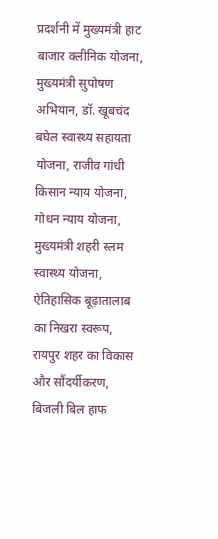प्रदर्शनी में मुख्यमंत्री हाट बाजार क्लीनिक योजना, मुख्यमंत्री सुपोषण अभियान, डॉ. खूबचंद बघेल स्वास्थ्य सहायता योजना, राजीव गांधी किसान न्याय योजना, गोधन न्याय योजना, मुख्यमंत्री शहरी स्लम स्वास्थ्य योजना, ऐतिहासिक बूढ़ातालाब का निखरा स्वरूप, रायपुर शहर का विकास और सौंदर्यीकरण, बिजली बिल हाफ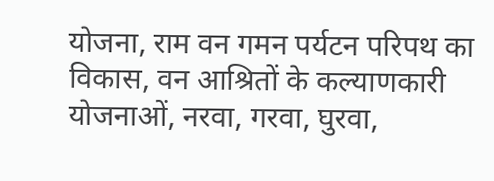योजना, राम वन गमन पर्यटन परिपथ का विकास, वन आश्रितों के कल्याणकारी योजनाओं, नरवा, गरवा, घुरवा,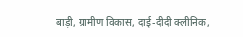बाड़ी, ग्रामीण विकास, दाई-दीदी क्लीनिक,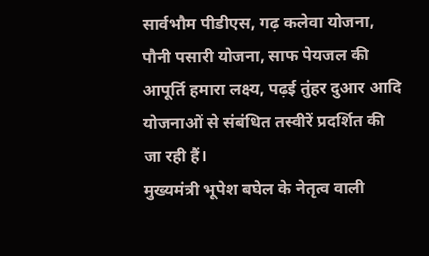सार्वभौम पीडीएस, गढ़ कलेवा योजना, पौनी पसारी योजना, साफ पेयजल की आपूर्ति हमारा लक्ष्य, पढ़ई तुंहर दुआर आदि योजनाओं से संबंधित तस्वीरें प्रदर्शित की जा रही हैं।
मुख्यमंत्री भूपेश बघेल के नेतृत्व वाली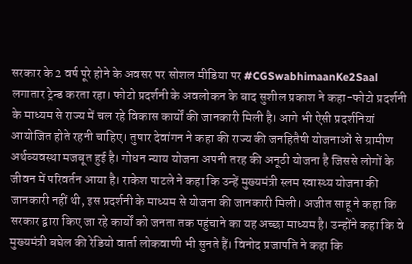सरकार के 2 वर्ष पूरे होने के अवसर पर सोशल मीडिया पर #CGSwabhimaanKe2Saal लगातार ट्रेन्ड करता रहा। फोटो प्रदर्शनी के अवलोकन के बाद सुशील प्रकाश ने कहा-फोटो प्रदर्शनी के माध्यम से राज्य में चल रहे विकास कार्यों की जानकारी मिली है। आगे भी ऐसी प्रदर्शनियां आयोजित होते रहनी चाहिए। तुषार देवांगन ने कहा की राज्य की जनहितैषी योजनाओं से ग्रामीण अर्थव्यवस्था मजबूत हुई है। गोधन न्याय योजना अपनी तरह की अनूठी योजना है जिससे लोगों के जीवन में परिवर्तन आया है। राकेश पाटले ने कहा कि उन्हें मुख्यमंत्री स्लम स्वास्थ्य योजना की जानकारी नहीं थी, इस प्रदर्शनी के माध्यम से योजना की जानकारी मिली। अजीत साहू ने कहा कि सरकार द्वारा किए जा रहे कार्यों को जनता तक पहुंचाने का यह अच्छा माध्यम है। उन्होंने कहा कि वे मुख्यमंत्री बघेल की रेडियो वार्ता लोकवाणी भी सुनते हैं। विनोद प्रजापति ने कहा कि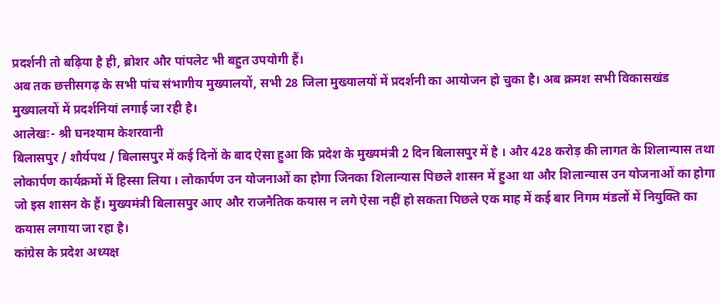प्रदर्शनी तो बढ़िया है ही, ब्रोशर और पांपलेट भी बहुत उपयोगी हैं।
अब तक छत्तीसगढ़ के सभी पांच संभागीय मुख्यालयों, सभी 28 जिला मुख्यालयों में प्रदर्शनी का आयोजन हो चुका है। अब क्रमश सभी विकासखंड मुख्यालयों में प्रदर्शनियां लगाई जा रही है।
आलेखः- श्री घनश्याम केशरवानी
बिलासपुर / शौर्यपथ / बिलासपुर में कई दिनों के बाद ऐसा हुआ कि प्रदेश के मुख्यमंत्री 2 दिन बिलासपुर में है । और 428 करोड़ की लागत के शिलान्यास तथा लोकार्पण कार्यक्रमों में हिस्सा लिया । लोकार्पण उन योजनाओं का होगा जिनका शिलान्यास पिछले शासन में हुआ था और शिलान्यास उन योजनाओं का होगा जो इस शासन के हैं। मुख्यमंत्री बिलासपुर आए और राजनैतिक कयास न लगे ऐसा नहीं हो सकता पिछले एक माह में कई बार निगम मंडलों में नियुक्ति का कयास लगाया जा रहा है।
कांग्रेस के प्रदेश अध्यक्ष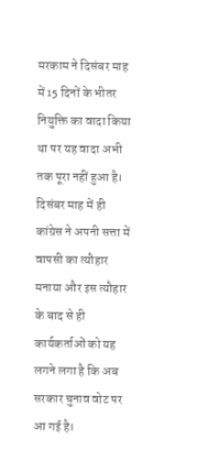मरकाम ने दिसंबर माह में 15 दिनों के भीतर नियुक्ति का वादा किया था पर यह वादा अभी तक पूरा नहीं हुआ है। दिसंबर माह में ही कांग्रेस ने अपनी सत्ता में वापसी का त्यौहार मनाया और इस त्यौहार के बाद से ही कार्यकर्ताओं को यह लगने लगा है कि अब सरकार चुनाव वोट पर आ गई है।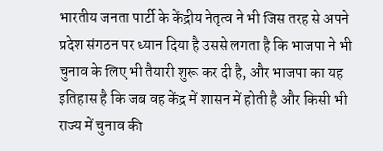भारतीय जनता पार्टी के केंद्रीय नेतृत्व ने भी जिस तरह से अपने प्रदेश संगठन पर ध्यान दिया है उससे लगता है कि भाजपा ने भी चुनाव के लिए भी तैयारी शुरू कर दी है, और भाजपा का यह इतिहास है कि जब वह केंद्र में शासन में होती है और किसी भी राज्य में चुनाव की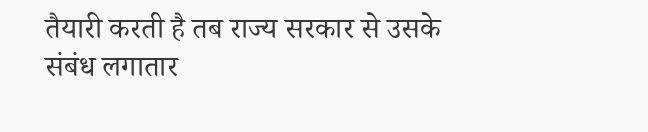तैयारी करती है तब राज्य सरकार से उसके संबंध लगातार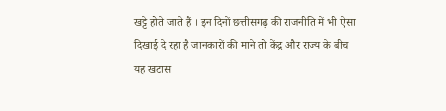खट्टे होते जाते हैं । इन दिनों छत्तीसगढ़ की राजनीति में भी ऐसा दिखाई दे रहा है जानकारों की माने तो केंद्र और राज्य के बीच यह खटास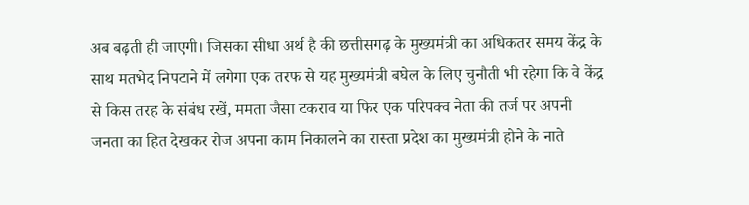अब बढ़ती ही जाएगी। जिसका सीधा अर्थ है की छत्तीसगढ़ के मुख्यमंत्री का अधिकतर समय केंद्र के साथ मतभेद निपटाने में लगेगा एक तरफ से यह मुख्यमंत्री बघेल के लिए चुनौती भी रहेगा कि वे केंद्र से किस तरह के संबंध रखें, ममता जैसा टकराव या फिर एक परिपक्व नेता की तर्ज पर अपनी जनता का हित देखकर रोज अपना काम निकालने का रास्ता प्रदेश का मुख्यमंत्री होने के नाते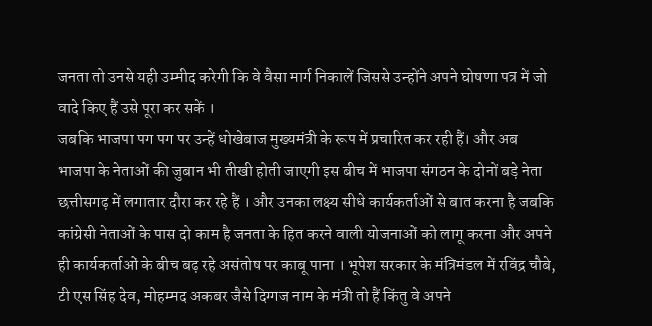जनता तो उनसे यही उम्मीद करेगी कि वे वैसा मार्ग निकालें जिससे उन्होंने अपने घोषणा पत्र में जो वादे किए हैं उसे पूरा कर सकें ।
जबकि भाजपा पग पग पर उन्हें धोखेबाज मुख्यमंत्री के रूप में प्रचारित कर रही हैं। और अब भाजपा के नेताओं की जुबान भी तीखी होती जाएगी इस बीच में भाजपा संगठन के दोनों बड़े नेता छत्तीसगढ़ में लगातार दौरा कर रहे हैं । और उनका लक्ष्य सीधे कार्यकर्ताओं से बात करना है जबकि कांग्रेसी नेताओं के पास दो काम है जनता के हित करने वाली योजनाओं को लागू करना और अपने ही कार्यकर्ताओं के बीच बढ़ रहे असंतोष पर काबू पाना । भूपेश सरकार के मंत्रिमंडल में रविंद्र चौबे, टी एस सिंह देव, मोहम्मद अकबर जैसे दिग्गज नाम के मंत्री तो हैं किंतु वे अपने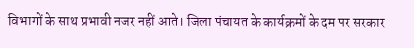विभागों के साथ प्रभावी नजर नहीं आते। जिला पंचायत के कार्यक्रमों के दम पर सरकार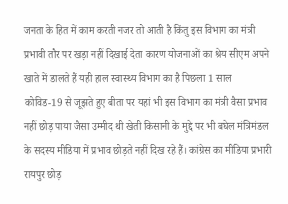जनता के हित में काम करती नजर तो आती है किंतु इस विभाग का मंत्री प्रभावी तौर पर खड़ा नहीं दिखाई देता कारण योजनाओं का श्रेय सीएम अपने खाते में डालते हैं यही हाल स्वास्थ्य विभाग का है पिछला 1 साल कोविड-19 से जूझते हुए बीता पर यहां भी इस विभाग का मंत्री वैसा प्रभाव नहीं छोड़ पाया जैसा उम्मीद थी खेती किसानी के मुद्दे पर भी बघेल मंत्रिमंडल के सदस्य मीडिया में प्रभाव छोड़ते नहीं दिख रहे हैं। कांग्रेस का मीडिया प्रभारी रायपुर छोड़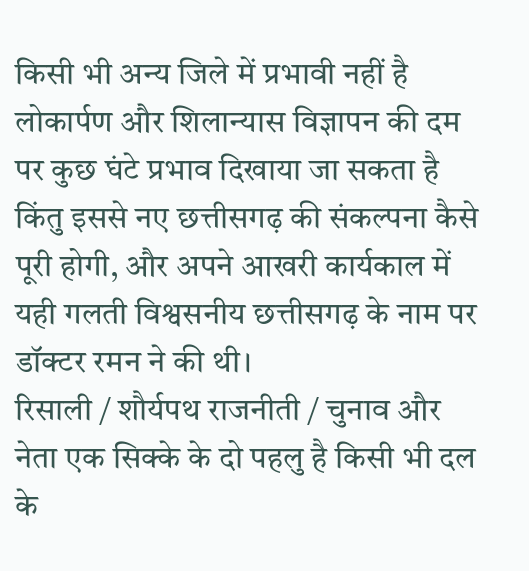किसी भी अन्य जिले में प्रभावी नहीं है लोकार्पण और शिलान्यास विज्ञापन की दम पर कुछ घंटे प्रभाव दिखाया जा सकता है किंतु इससे नए छत्तीसगढ़ की संकल्पना कैसे पूरी होगी, और अपने आखरी कार्यकाल में यही गलती विश्वसनीय छत्तीसगढ़ के नाम पर डॉक्टर रमन ने की थी।
रिसाली / शौर्यपथ राजनीती / चुनाव और नेता एक सिक्के के दो पहलु है किसी भी दल के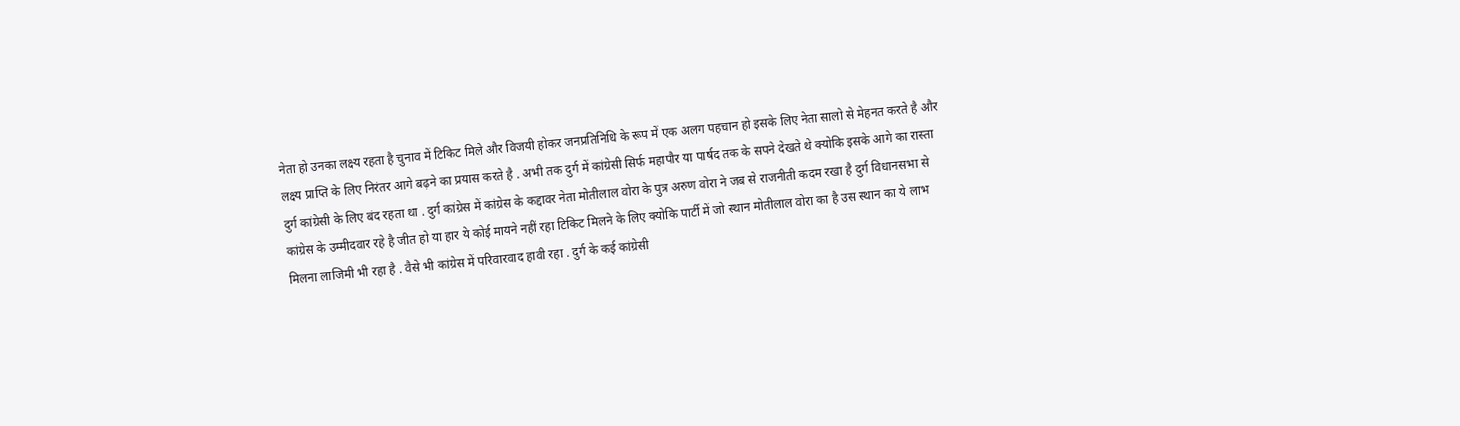नेता हो उनका लक्ष्य रहता है चुनाव में टिकिट मिले और विजयी होकर जनप्रतिनिधि के रूप में एक अलग पहचान हो इसके लिए नेता सालो से मेहनत करते है और लक्ष्य प्राप्ति के लिए निरंतर आगे बढ़ने का प्रयास करते है . अभी तक दुर्ग में कांग्रेसी सिर्फ महापौर या पार्षद तक के सपने देखते थे क्योकि इसके आगे का रास्ता दुर्ग कांग्रेसी के लिए बंद रहता था . दुर्ग कांग्रेस में कांग्रेस के कद्दावर नेता मोतीलाल वोरा के पुत्र अरुण वोरा ने जब से राजनीती कदम रखा है दुर्ग विधानसभा से कांग्रेस के उम्मीदवार रहे है जीत हो या हार ये कोई मायने नहीं रहा टिकिट मिलने के लिए क्योकि पार्टी में जो स्थान मोतीलाल वोरा का है उस स्थान का ये लाभ मिलना लाजिमी भी रहा है . वैसे भी कांग्रेस में परिवारवाद हावी रहा . दुर्ग के कई कांग्रेसी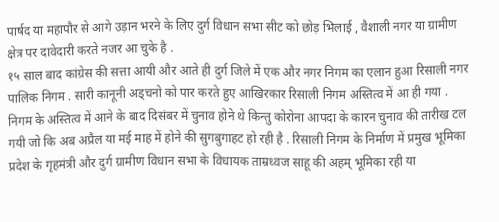पार्षद या महापौर से आगे उड़ान भरने के लिए दुर्ग विधान सभा सीट को छोड़ भिलाई , वैशाली नगर या ग्रामीण क्षेत्र पर दावेदारी करते नजर आ चुके है .
१५ साल बाद कांग्रेस की सत्ता आयी और आते ही दुर्ग जिले में एक और नगर निगम का एलान हुआ रिसाली नगर पालिक निगम . सारी कानूनी अड्चनो को पार करते हुए आखिरकार रिसाली निगम अस्तित्व में आ ही गया . निगम के अस्तित्व में आने के बाद दिसंबर में चुनाव होने थे किन्तु कोरोना आपदा के कारन चुनाव की तारीख टल गयी जो कि अब अप्रैल या मई माह में होने की सुगबुगाहट हो रही है . रिसाली निगम के निर्माण में प्रमुख भूमिका प्रदेश के गृहमंत्री और दुर्ग ग्रामीण विधान सभा के विधायक ताम्रध्वज साहू की अहम् भूमिका रही या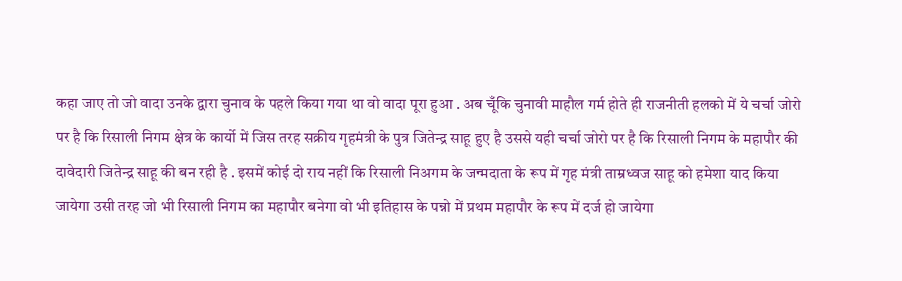कहा जाए तो जो वादा उनके द्वारा चुनाव के पहले किया गया था वो वादा पूरा हुआ . अब चूँकि चुनावी माहौल गर्म होते ही राजनीती हलको में ये चर्चा जोरो पर है कि रिसाली निगम क्षेत्र के कार्यो में जिस तरह सक्रीय गृहमंत्री के पुत्र जितेन्द्र साहू हुए है उससे यही चर्चा जोरो पर है कि रिसाली निगम के महापौर की दावेदारी जितेन्द्र साहू की बन रही है . इसमें कोई दो राय नहीं कि रिसाली निअगम के जन्मदाता के रूप में गृह मंत्री ताम्रध्वज साहू को हमेशा याद किया जायेगा उसी तरह जो भी रिसाली निगम का महापौर बनेगा वो भी इतिहास के पन्नो में प्रथम महापौर के रूप में दर्ज हो जायेगा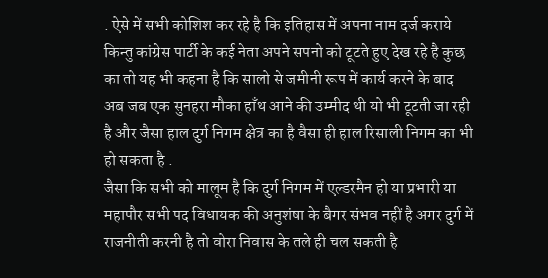. ऐसे में सभी कोशिश कर रहे है कि इतिहास में अपना नाम दर्ज कराये किन्तु कांग्रेस पार्टी के कई नेता अपने सपनो को टूटते हुए देख रहे है कुछ का तो यह भी कहना है कि सालो से जमीनी रूप में कार्य करने के बाद अब जब एक सुनहरा मौका हाँथ आने की उम्मीद थी यो भी टूटती जा रही है और जैसा हाल दुर्ग निगम क्षेत्र का है वैसा ही हाल रिसाली निगम का भी हो सकता है .
जैसा कि सभी को मालूम है कि दुर्ग निगम में एल्डरमैन हो या प्रभारी या महापौर सभी पद विधायक की अनुशंषा के बैगर संभव नहीं है अगर दुर्ग में राजनीती करनी है तो वोरा निवास के तले ही चल सकती है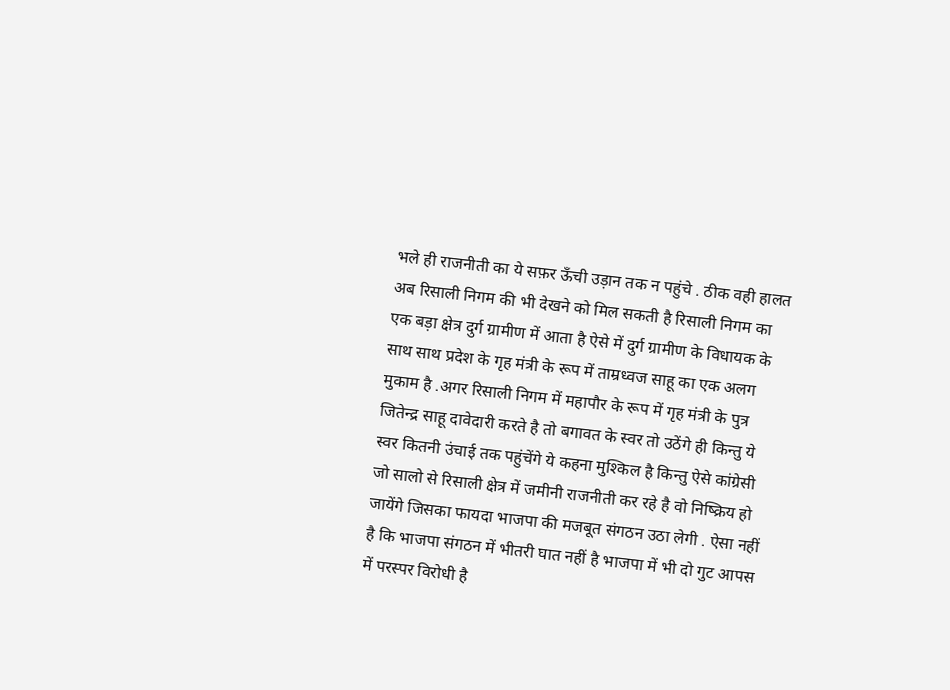भले ही राजनीती का ये सफ़र ऊँची उड़ान तक न पहुंचे . ठीक वही हालत अब रिसाली निगम की भी देखने को मिल सकती है रिसाली निगम का एक बड़ा क्षेत्र दुर्ग ग्रामीण में आता है ऐसे में दुर्ग ग्रामीण के विधायक के साथ साथ प्रदेश के गृह मंत्री के रूप में ताम्रध्वज साहू का एक अलग मुकाम है .अगर रिसाली निगम में महापौर के रूप में गृह मंत्री के पुत्र जितेन्द्र साहू दावेदारी करते है तो बगावत के स्वर तो उठेंगे ही किन्तु ये स्वर कितनी उंचाई तक पहुंचेंगे ये कहना मुश्किल है किन्तु ऐसे कांग्रेसी जो सालो से रिसाली क्षेत्र में जमीनी राजनीती कर रहे है वो निष्क्रिय हो जायेंगे जिसका फायदा भाजपा की मजबूत संगठन उठा लेगी . ऐसा नहीं है कि भाजपा संगठन में भीतरी घात नहीं है भाजपा में भी दो गुट आपस में परस्पर विरोधी है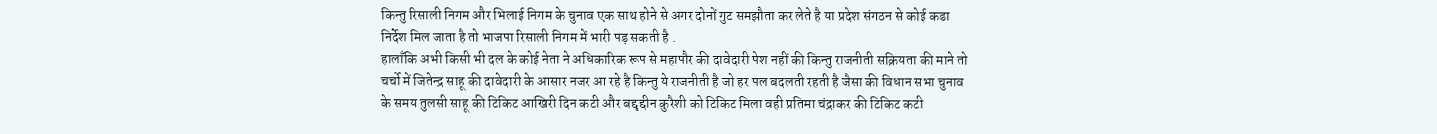किन्तु रिसाली निगम और भिलाई निगम के चुनाव एक साथ होने से अगर दोनों गुट समझौता कर लेते है या प्रदेश संगठन से कोई कडा निर्देश मिल जाता है तो भाजपा रिसाली निगम में भारी पड़ सकती है .
हालाँकि अभी किसी भी दल के कोई नेता ने अधिकारिक रूप से महापौर की दावेदारी पेश नहीं की किन्तु राजनीती सक्रियता की माने तो चर्चो में जितेन्द्र साहू की दावेदारी के आसार नजर आ रहे है किन्तु ये राजनीती है जो हर पल बदलती रहती है जैसा की विधान सभा चुनाव के समय तुलसी साहू की टिकिट आखिरी दिन कटी और बद्दृद्दीन कुरैशी को टिकिट मिला वही प्रतिमा चंद्राकर की टिकिट कटी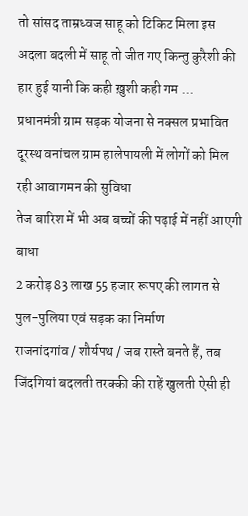तो सांसद ताम्रध्वज साहू को टिकिट मिला इस अदला बदली में साहू तो जीत गए किन्तु कुरैशी की हार हुई यानी कि कही ख़ुशी कही गम ...
प्रधानमंत्री ग्राम सड़क योजना से नक्सल प्रभावित दूरस्थ वनांचल ग्राम हालेपायली में लोगों को मिल रही आवागमन की सुविधा
तेज बारिश में भी अब बच्चों की पढ़ाई में नहीं आएगी बाधा
2 करोड़ 83 लाख 55 हजार रूपए की लागत से पुल-पुलिया एवं सड़क का निर्माण
राजनांदगांव / शौर्यपथ / जब रास्ते बनते हैं, तब जिंदगियां बदलती तरक्की की राहें खुलती ऐसी ही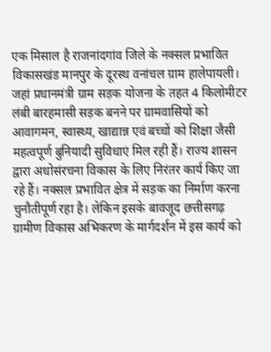एक मिसाल है राजनांदगांव जिले के नक्सल प्रभावित विकासखंड मानपुर के दूरस्थ वनांचल ग्राम हालेपायली। जहां प्रधानमंत्री ग्राम सड़क योजना के तहत 4 किलोमीटर लंबी बारहमासी सड़क बनने पर ग्रामवासियों को आवागमन, स्वास्थ्य, खाद्यान्न एवं बच्चों को शिक्षा जैसी महत्वपूर्ण बुनियादी सुविधाएं मिल रही हैं। राज्य शासन द्वारा अधोसंरचना विकास के लिए निरंतर कार्य किए जा रहे हैं। नक्सल प्रभावित क्षेत्र में सड़क का निर्माण करना चुनौतीपूर्ण रहा है। लेकिन इसके बावजूद छत्तीसगढ़ ग्रामीण विकास अभिकरण के मार्गदर्शन में इस कार्य को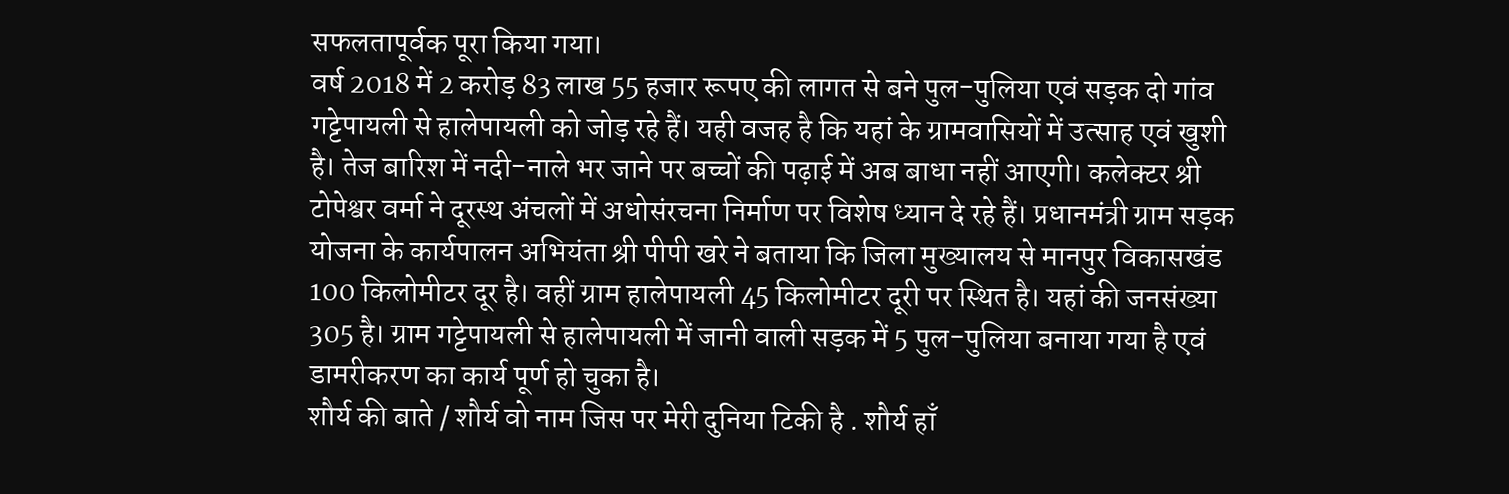सफलतापूर्वक पूरा किया गया।
वर्ष 2018 में 2 करोड़ 83 लाख 55 हजार रूपए की लागत से बने पुल-पुलिया एवं सड़क दो गांव गट्टेपायली से हालेपायली को जोड़ रहे हैं। यही वजह है कि यहां के ग्रामवासियों में उत्साह एवं खुशी है। तेज बारिश में नदी-नाले भर जाने पर बच्चों की पढ़ाई में अब बाधा नहीं आएगी। कलेक्टर श्री टोपेश्वर वर्मा ने दूरस्थ अंचलों में अधोसंरचना निर्माण पर विशेष ध्यान दे रहे हैं। प्रधानमंत्री ग्राम सड़क योजना के कार्यपालन अभियंता श्री पीपी खरे ने बताया कि जिला मुख्यालय से मानपुर विकासखंड 100 किलोमीटर दूर है। वहीं ग्राम हालेपायली 45 किलोमीटर दूरी पर स्थित है। यहां की जनसंख्या 305 है। ग्राम गट्टेपायली से हालेपायली में जानी वाली सड़क में 5 पुल-पुलिया बनाया गया है एवं डामरीकरण का कार्य पूर्ण हो चुका है।
शौर्य की बाते / शौर्य वो नाम जिस पर मेरी दुनिया टिकी है . शौर्य हाँ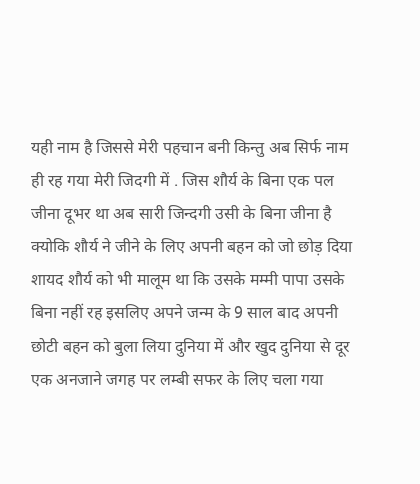यही नाम है जिससे मेरी पहचान बनी किन्तु अब सिर्फ नाम ही रह गया मेरी जिदगी में . जिस शौर्य के बिना एक पल जीना दूभर था अब सारी जिन्दगी उसी के बिना जीना है क्योकि शौर्य ने जीने के लिए अपनी बहन को जो छोड़ दिया शायद शौर्य को भी मालूम था कि उसके मम्मी पापा उसके बिना नहीं रह इसलिए अपने जन्म के 9 साल बाद अपनी छोटी बहन को बुला लिया दुनिया में और खुद दुनिया से दूर एक अनजाने जगह पर लम्बी सफर के लिए चला गया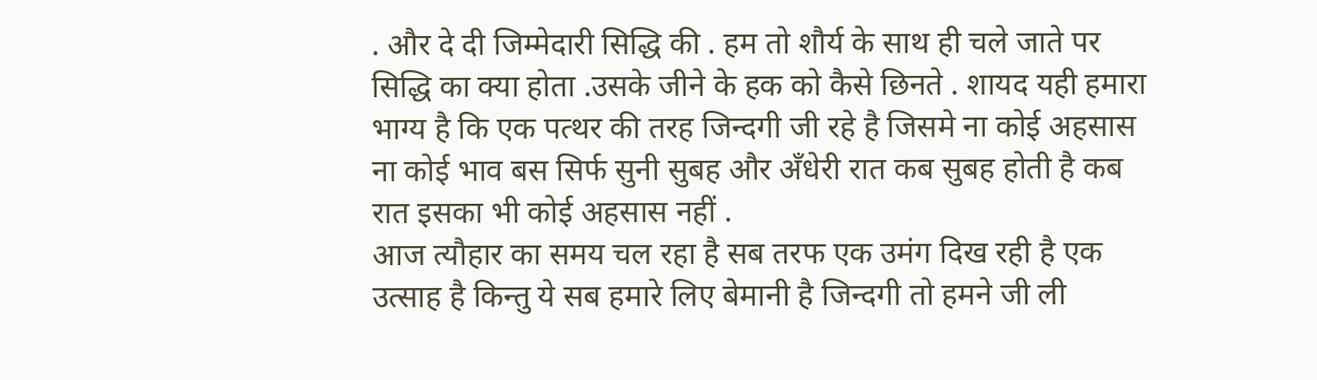. और दे दी जिम्मेदारी सिद्धि की . हम तो शौर्य के साथ ही चले जाते पर सिद्धि का क्या होता .उसके जीने के हक को कैसे छिनते . शायद यही हमारा भाग्य है कि एक पत्थर की तरह जिन्दगी जी रहे है जिसमे ना कोई अहसास ना कोई भाव बस सिर्फ सुनी सुबह और अँधेरी रात कब सुबह होती है कब रात इसका भी कोई अहसास नहीं .
आज त्यौहार का समय चल रहा है सब तरफ एक उमंग दिख रही है एक उत्साह है किन्तु ये सब हमारे लिए बेमानी है जिन्दगी तो हमने जी ली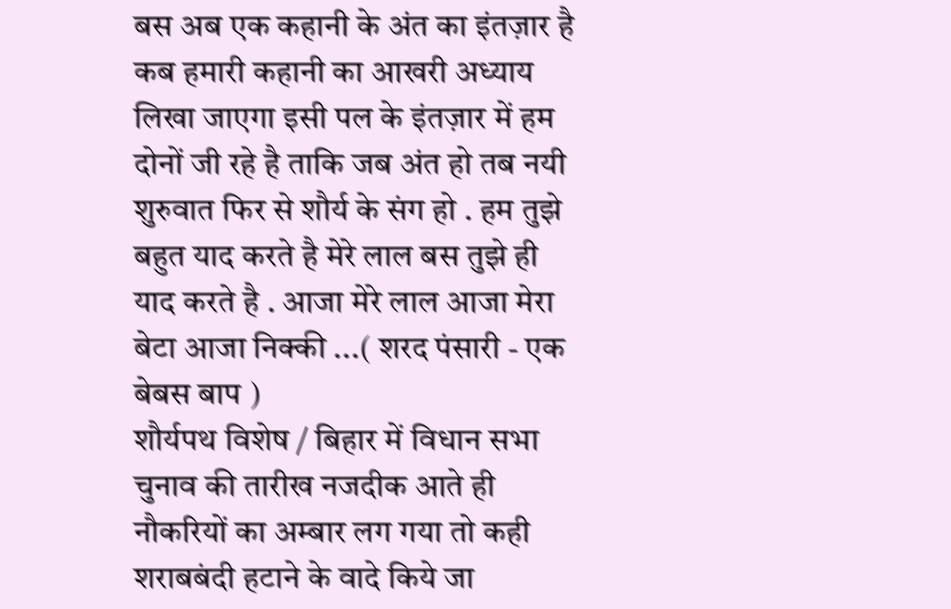बस अब एक कहानी के अंत का इंतज़ार है कब हमारी कहानी का आखरी अध्याय लिखा जाएगा इसी पल के इंतज़ार में हम दोनों जी रहे है ताकि जब अंत हो तब नयी शुरुवात फिर से शौर्य के संग हो . हम तुझे बहुत याद करते है मेरे लाल बस तुझे ही याद करते है . आजा मेरे लाल आजा मेरा बेटा आजा निक्की ...( शरद पंसारी - एक बेबस बाप )
शौर्यपथ विशेष / बिहार में विधान सभा चुनाव की तारीख नजदीक आते ही नौकरियों का अम्बार लग गया तो कही शराबबंदी हटाने के वादे किये जा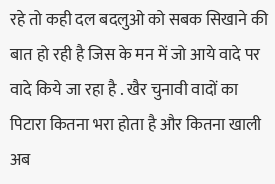रहे तो कही दल बदलुओ को सबक सिखाने की बात हो रही है जिस के मन में जो आये वादे पर वादे किये जा रहा है . खैर चुनावी वादों का पिटारा कितना भरा होता है और कितना खाली अब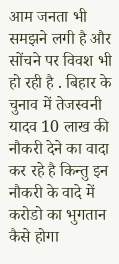आम जनता भी समझने लगी है और सोंचने पर विवश भी हो रही है . बिहार के चुनाव में तेजस्वनी यादव 10 लाख की नौकरी देने का वादा कर रहे है किन्तु इन नौकरी के वादे में करोडो का भुगतान कैसे होगा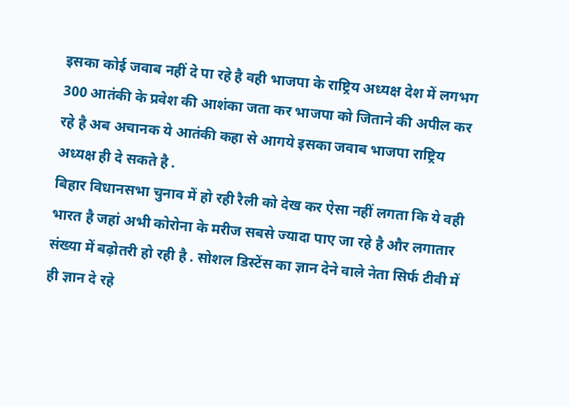इसका कोई जवाब नहीं दे पा रहे है वही भाजपा के राष्ट्रिय अध्यक्ष देश में लगभग 300 आतंकी के प्रवेश की आशंका जता कर भाजपा को जिताने की अपील कर रहे है अब अचानक ये आतंकी कहा से आगये इसका जवाब भाजपा राष्ट्रिय अध्यक्ष ही दे सकते है .
बिहार विधानसभा चुनाव में हो रही रैली को देख कर ऐसा नहीं लगता कि ये वही भारत है जहां अभी कोरोना के मरीज सबसे ज्यादा पाए जा रहे है और लगातार संख्या में बढ़ोतरी हो रही है . सोशल डिस्टेंस का ज्ञान देने वाले नेता सिर्फ टीवी में ही ज्ञान दे रहे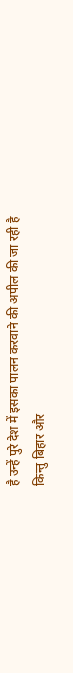है उन्हें पुरे देश में इसका पालन करवाने की अपील की जा रही है किन्तु बिहार और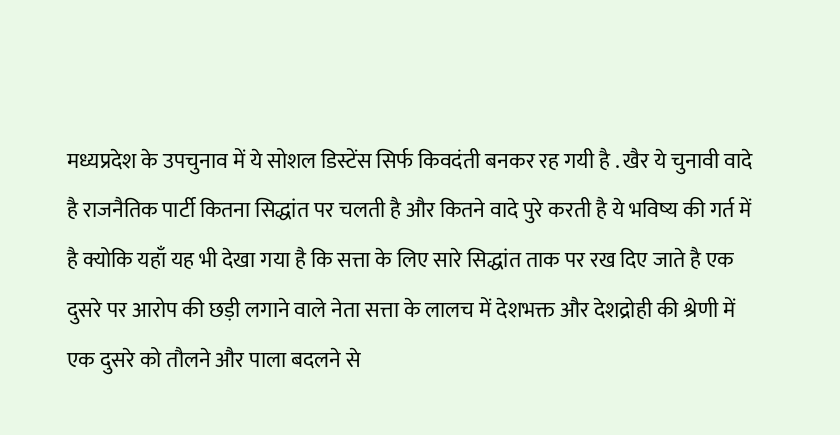मध्यप्रदेश के उपचुनाव में ये सोशल डिस्टेंस सिर्फ किवदंती बनकर रह गयी है . खैर ये चुनावी वादे है राजनैतिक पार्टी कितना सिद्धांत पर चलती है और कितने वादे पुरे करती है ये भविष्य की गर्त में है क्योकि यहाँ यह भी देखा गया है कि सत्ता के लिए सारे सिद्धांत ताक पर रख दिए जाते है एक दुसरे पर आरोप की छड़ी लगाने वाले नेता सत्ता के लालच में देशभक्त और देशद्रोही की श्रेणी में एक दुसरे को तौलने और पाला बदलने से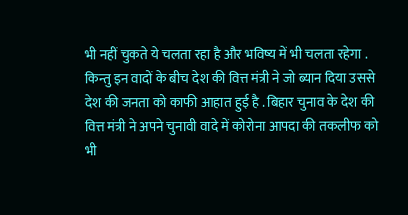भी नहीं चुकते ये चलता रहा है और भविष्य में भी चलता रहेगा .
किन्तु इन वादों के बीच देश की वित्त मंत्री ने जो ब्यान दिया उससे देश की जनता को काफी आहात हुई है . बिहार चुनाव के देश की वित्त मंत्री ने अपने चुनावी वादे में कोरोना आपदा की तकलीफ को भी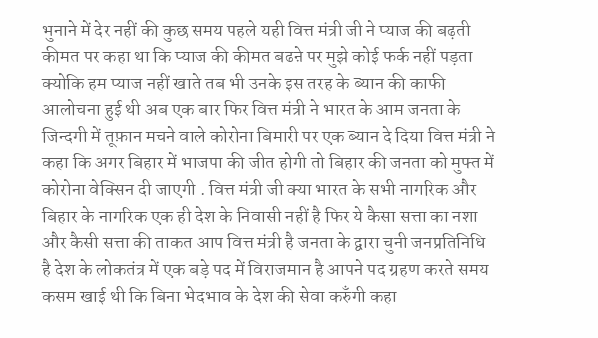भुनाने में देर नहीं की कुछ समय पहले यही वित्त मंत्री जी ने प्याज की बढ़ती कीमत पर कहा था कि प्याज की कीमत बढऩे पर मुझे कोई फर्क नहीं पड़ता क्योकि हम प्याज नहीं खाते तब भी उनके इस तरह के ब्यान की काफी आलोचना हुई थी अब एक बार फिर वित्त मंत्री ने भारत के आम जनता के जिन्दगी में तूफ़ान मचने वाले कोरोना बिमारी पर एक ब्यान दे दिया वित्त मंत्री ने कहा कि अगर बिहार में भाजपा की जीत होगी तो बिहार की जनता को मुफ्त में कोरोना वेक्सिन दी जाएगी . वित्त मंत्री जी क्या भारत के सभी नागरिक और बिहार के नागरिक एक ही देश के निवासी नहीं है फिर ये कैसा सत्ता का नशा और कैसी सत्ता की ताकत आप वित्त मंत्री है जनता के द्वारा चुनी जनप्रतिनिधि है देश के लोकतंत्र में एक बड़े पद में विराजमान है आपने पद ग्रहण करते समय कसम खाई थी कि बिना भेदभाव के देश की सेवा करुँगी कहा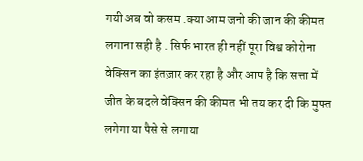गयी अब वो कसम .क्या आम जनो की जान की कीमत लगाना सही है . सिर्फ भारत ही नहीं पूरा विश्व कोरोना वेक्सिन का इंतज़ार कर रहा है और आप है कि सत्ता में जीत के बदले वेक्सिन की कीमत भी तय कर दी कि मुफ्त लगेगा या पैसे से लगाया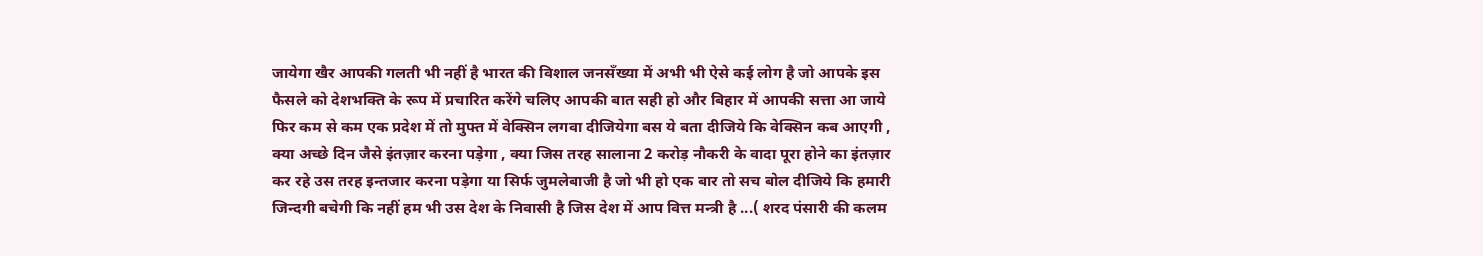जायेगा खैर आपकी गलती भी नहीं है भारत की विशाल जनसँख्या में अभी भी ऐसे कई लोग है जो आपके इस फैसले को देशभक्ति के रूप में प्रचारित करेंगे चलिए आपकी बात सही हो और बिहार में आपकी सत्ता आ जाये फिर कम से कम एक प्रदेश में तो मुफ्त में वेक्सिन लगवा दीजियेगा बस ये बता दीजिये कि वेक्सिन कब आएगी , क्या अच्छे दिन जैसे इंतज़ार करना पड़ेगा , क्या जिस तरह सालाना 2 करोड़ नौकरी के वादा पूरा होने का इंतज़ार कर रहे उस तरह इन्तजार करना पड़ेगा या सिर्फ जुमलेबाजी है जो भी हो एक बार तो सच बोल दीजिये कि हमारी जिन्दगी बचेगी कि नहीं हम भी उस देश के निवासी है जिस देश में आप वित्त मन्त्री है ...( शरद पंसारी की कलम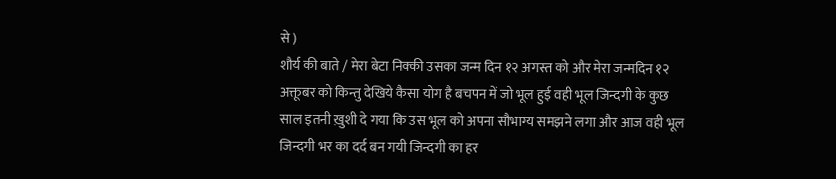से )
शौर्य की बाते / मेरा बेटा निक्की उसका जन्म दिन १२ अगस्त को और मेरा जन्मदिन १२ अक्तूबर को किन्तु देखिये कैसा योग है बचपन में जो भूल हुई वही भूल जिन्दगी के कुछ साल इतनी ख़ुशी दे गया कि उस भूल को अपना सौभाग्य समझने लगा और आज वही भूल जिन्दगी भर का दर्द बन गयी जिन्दगी का हर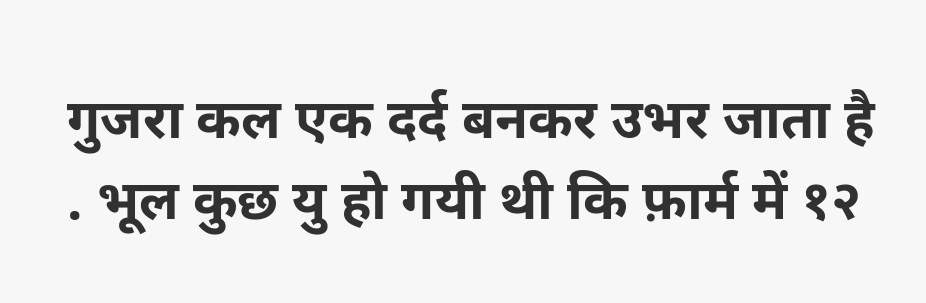गुजरा कल एक दर्द बनकर उभर जाता है . भूल कुछ यु हो गयी थी कि फ़ार्म में १२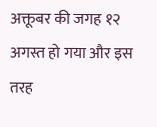अक्तूबर की जगह १२ अगस्त हो गया और इस तरह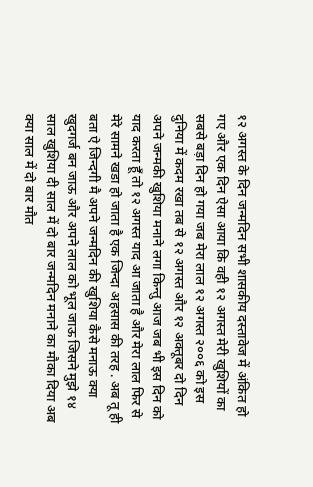१२ अगस्त के दिन जन्मदिन सभी शासकीय दस्तावेज में अंकित हो गए और एक दिन ऐसा आया कि वही १२ अगस्त मेरी खुशियों का सबसे बड़ा दिन हो गया जब मेरा लाल १२ अगस्त २००६ को इस दुनिया में कदम रखा तब से १२ अगस्त और १२ अक्तूबर दो दिन अपने जन्मकी खुशिया मनाने लगा किन्तु आज जब भी इस दिन को याद करता हूँ तो १२ अगस्त याद आ जाता है और मेरा लाल फिर से मेरे सामने खडा हो जाता है एक जिन्दा अहसास की तरह . अब तू ही बता ऐ जिन्दगी मै अपने जन्मदिन की खुशिया कैसे मनाऊ क्या खुदगर्ज बन जाऊ और अपने लाल को भूल जाऊ जिसने मुझे १४ साल खुशिया दी साल में दो बार जन्मदिन मनाने का मौका दिया अब क्या साल में दो बार मौत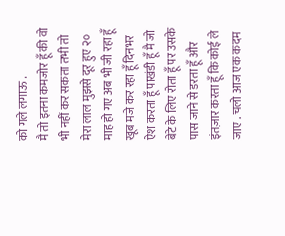को गले लगाऊ .
मै तो इतना कमजोर हूँ की वो भी नहीं कर सकता तभी तो मेरा लाल मुझसे दूर हुए २० माह हो गए अब भी जी रहा हूँ खूब मजे कर रहा हूँ दिनभर ऐश करता हूँ पाखंडी हूँ मै जो बेटे के लिए रोता हूँ पर उसके पास जाने से डरता हूँ और इंतज़ार करता हूँ कि कोई ले जाए . चलो आज एक कदम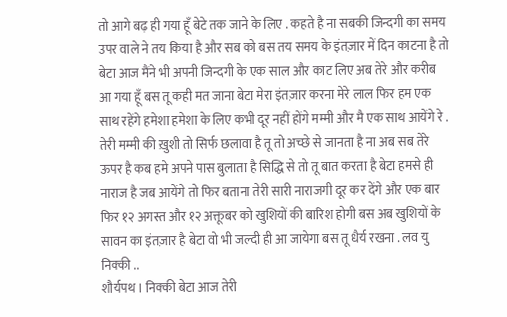तो आगे बढ़ ही गया हूँ बेटे तक जाने के लिए . कहते है ना सबकी जिन्दगी का समय उपर वाले ने तय किया है और सब को बस तय समय के इंतज़ार में दिन काटना है तो बेटा आज मैंने भी अपनी जिन्दगी के एक साल और काट लिए अब तेरे और करीब आ गया हूँ बस तू कही मत जाना बेटा मेरा इंतज़ार करना मेरे लाल फिर हम एक साथ रहेंगे हमेशा हमेशा के लिए कभी दूर नहीं होंगे मम्मी और मै एक साथ आयेंगे रे . तेरी मम्मी की ख़ुशी तो सिर्फ छलावा है तू तो अच्छे से जानता है ना अब सब तेरे ऊपर है कब हमे अपने पास बुलाता है सिद्धि से तो तू बात करता है बेटा हमसे ही नाराज है जब आयेंगे तो फिर बताना तेरी सारी नाराजगी दूर कर देंगे और एक बार फिर १२ अगस्त और १२ अक्तूबर को खुशियों की बारिश होगी बस अब खुशियों के सावन का इंतज़ार है बेटा वो भी जल्दी ही आ जायेगा बस तू धैर्य रखना . लव यु निक्की ..
शौर्यपथ । निक्की बेटा आज तेरी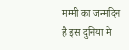मम्मी का जन्मदिन है इस दुनिया मे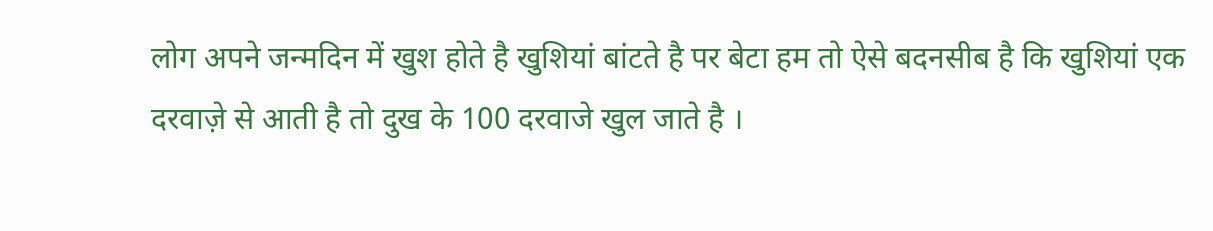लोग अपने जन्मदिन में खुश होते है खुशियां बांटते है पर बेटा हम तो ऐसे बदनसीब है कि खुशियां एक दरवाज़े से आती है तो दुख के 100 दरवाजे खुल जाते है ।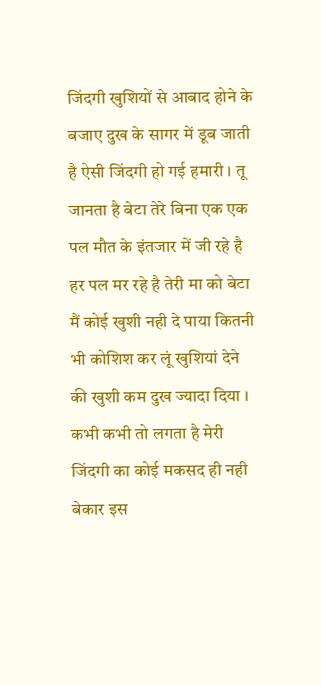जिंदगी खुशियों से आबाद होने के बजाए दुख के सागर में डूब जाती है ऐसी जिंदगी हो गई हमारी । तू जानता है बेटा तेरे बिना एक एक पल मौत के इंतजार में जी रहे है हर पल मर रहे है तेरी मा को बेटा मैं कोई खुशी नही दे पाया कितनी भी कोशिश कर लूं खुशियां देने की खुशी कम दुख ज्यादा दिया । कभी कभी तो लगता है मेरी जिंदगी का कोई मकसद ही नही बेकार इस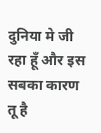दुनिया मे जी रहा हूँ और इस सबका कारण तू है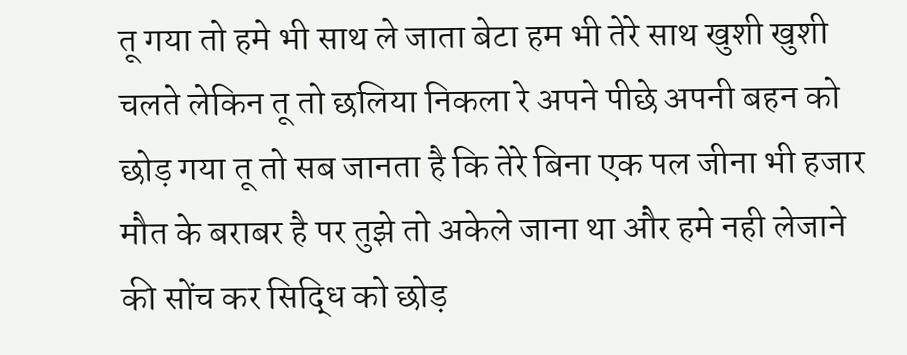तू गया तो हमे भी साथ ले जाता बेटा हम भी तेरे साथ खुशी खुशी चलते लेकिन तू तो छलिया निकला रे अपने पीछे अपनी बहन को छोड़ गया तू तो सब जानता है कि तेरे बिना एक पल जीना भी हजार मौत के बराबर है पर तुझे तो अकेले जाना था और हमे नही लेजाने की सोंच कर सिद्धि को छोड़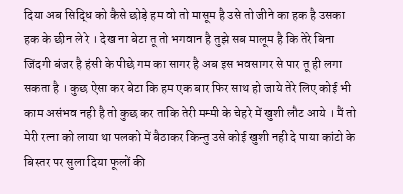दिया अब सिद्धि को कैसे छोड़े हम वो तो मासूम है उसे तो जीने का हक है उसका हक के छीन ले रे । देख ना बेटा तू तो भगवान है तुझे सब मालूम है कि तेरे बिना जिंदगी बंजर है हंसी के पीछे गम का सागर है अब इस भवसागर से पार तू ही लगा सकता है । कुछ ऐसा कर बेटा कि हम एक बार फिर साथ हो जाये तेरे लिए कोई भी काम असंभव नही है तो कुछ कर ताकि तेरी मम्मी के चेहरे में खुशी लौट आये । मैं तो मेरी रत्ना को लाया था पलको में बैठाकर किन्तु उसे कोई खुशी नही दे पाया कांटो के बिस्तर पर सुला दिया फूलों की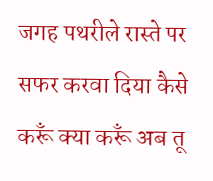जगह पथरीले रास्ते पर सफर करवा दिया कैसे करूँ क्या करूँ अब तू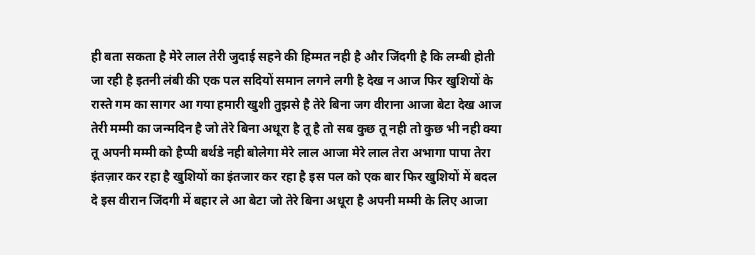ही बता सकता है मेरे लाल तेरी जुदाई सहने की हिम्मत नही है और जिंदगी है कि लम्बी होती जा रही है इतनी लंबी की एक पल सदियों समान लगने लगी है देख न आज फिर खुशियों के रास्ते गम का सागर आ गया हमारी खुशी तुझसे है तेरे बिना जग वीराना आजा बेटा देख आज तेरी मम्मी का जन्मदिन है जो तेरे बिना अधूरा है तू है तो सब कुछ तू नही तो कुछ भी नही क्या तू अपनी मम्मी को हैप्पी बर्थडे नही बोलेगा मेरे लाल आजा मेरे लाल तेरा अभागा पापा तेरा इंतज़ार कर रहा है खुशियों का इंतजार कर रहा है इस पल को एक बार फिर खुशियों में बदल दे इस वीरान जिंदगी में बहार ले आ बेटा जो तेरे बिना अधूरा है अपनी मम्मी के लिए आजा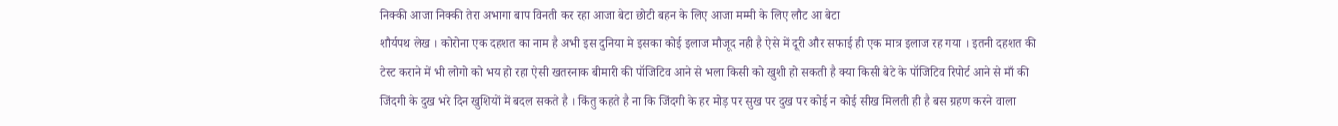निक्की आजा निक्की तेरा अभागा बाप विनती कर रहा आजा बेटा छोटी बहन के लिए आजा मम्मी के लिए लौट आ बेटा
शौर्यपथ लेख । कोरोना एक दहशत का नाम है अभी इस दुनिया मे इसका कोई इलाज मौजूद नही है ऐसे में दूरी और सफाई ही एक मात्र इलाज रह गया । इतनी दहशत की टेस्ट कराने में भी लोगो को भय हो रहा ऐसी खतरनाक बीमारी की पॉजिटिव आने से भला किसी को खुशी हो सकती है क्या किसी बेटे के पॉजिटिव रिपोर्ट आने से माँ की जिंदगी के दुख भरे दिन खुशियों में बदल सकते है । किंतु कहते है ना कि जिंदगी के हर मोड़ पर सुख पर दुख पर कोई न कोई सीख मिलती ही है बस ग्रहण करने वाला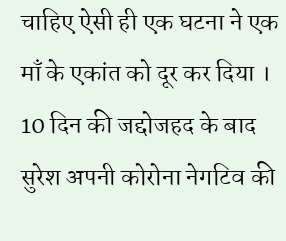चाहिए ऐसी ही एक घटना ने एक माँ के एकांत को दूर कर दिया । 10 दिन की जद्दोजहद के बाद सुरेश अपनी कोरोना नेगटिव की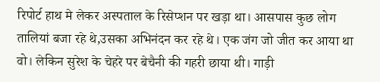रिपोर्ट हाथ मे लेकर अस्पताल के रिसेप्शन पर खड़ा था। आसपास कुछ लोग तालियां बजा रहे थे,उसका अभिनंदन कर रहे थे। एक जंग जो जीत कर आया था वो। लेकिन सुरेश के चेहरे पर बेचैनी की गहरी छाया थी। गाड़ी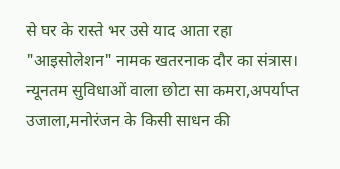से घर के रास्ते भर उसे याद आता रहा "आइसोलेशन" नामक खतरनाक दौर का संत्रास। न्यूनतम सुविधाओं वाला छोटा सा कमरा,अपर्याप्त उजाला,मनोरंजन के किसी साधन की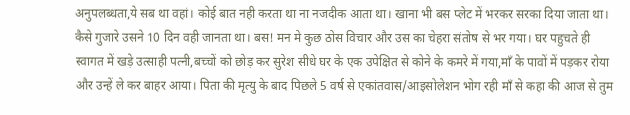अनुपलब्धता,ये सब था वहां। कोई बात नही करता था ना नजदीक आता था। खाना भी बस प्लेट में भरकर सरका दिया जाता था। कैसे गुजारे उसने 10 दिन वही जानता था। बस! मन मे कुछ ठोस विचार और उस का चेहरा संतोष से भर गया। घर पहुचते ही स्वागत में खड़े उत्साही पत्नी,बच्चों को छोड़ कर सुरेश सीधे घर के एक उपेक्षित से कोने के कमरे में गया,माँ के पावों में पड़कर रोया और उन्हें ले कर बाहर आया। पिता की मृत्यु के बाद पिछले 5 वर्ष से एकांतवास/आइसोलेशन भोग रही माँ से कहा की आज से तुम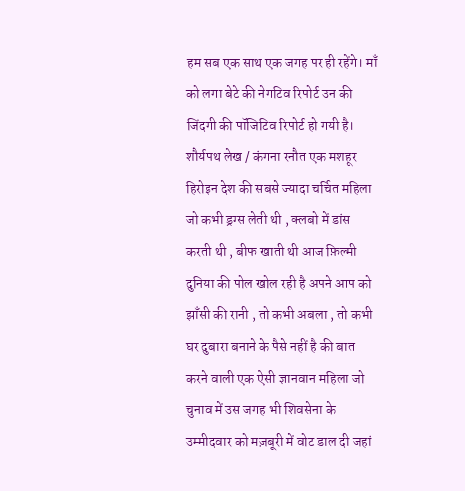हम सब एक साथ एक जगह पर ही रहेंगे। माँ को लगा बेटे की नेगटिव रिपोर्ट उन की जिंदगी की पॉजिटिव रिपोर्ट हो गयी है।
शौर्यपथ लेख / कंगना रनौत एक मशहूर हिरोइन देश की सबसे ज्यादा चर्चित महिला जो कभी ड्रग्स लेती थी , क्लबो में डांस करती थी , बीफ खाती थी आज फ़िल्मी दुनिया की पोल खोल रही है अपने आप को झाँसी की रानी , तो कभी अबला , तो कभी घर दुबारा बनाने के पैसे नहीं है की बात करने वाली एक ऐसी ज्ञानवान महिला जो चुनाव में उस जगह भी शिवसेना के उम्मीदवार को मज़बूरी में वोट डाल दी जहां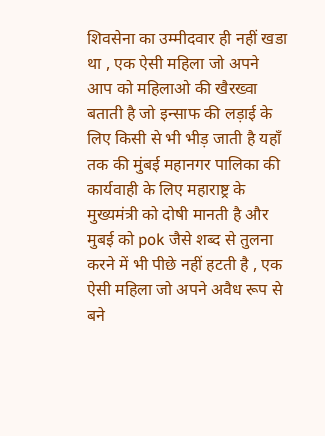शिवसेना का उम्मीदवार ही नहीं खडा था , एक ऐसी महिला जो अपने आप को महिलाओ की खैरख्वा बताती है जो इन्साफ की लड़ाई के लिए किसी से भी भीड़ जाती है यहाँ तक की मुंबई महानगर पालिका की कार्यवाही के लिए महाराष्ट्र के मुख्यमंत्री को दोषी मानती है और मुबई को pok जैसे शब्द से तुलना करने में भी पीछे नहीं हटती है , एक ऐसी महिला जो अपने अवैध रूप से बने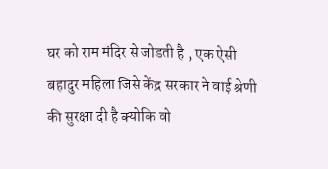घर को राम मंदिर से जोडती है , एक ऐसी बहादुर महिला जिसे केंद्र सरकार ने वाई श्रेणी की सुरक्षा दी है क्योकि वो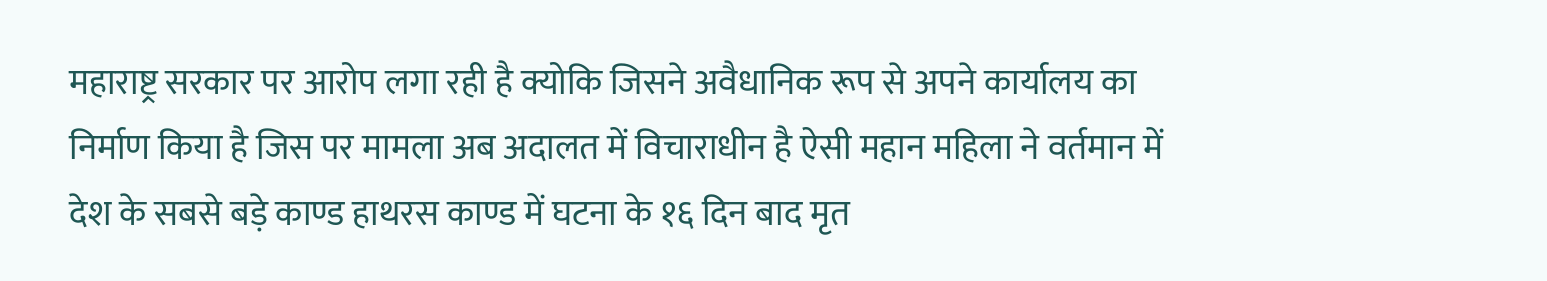महाराष्ट्र सरकार पर आरोप लगा रही है क्योकि जिसने अवैधानिक रूप से अपने कार्यालय का निर्माण किया है जिस पर मामला अब अदालत में विचाराधीन है ऐसी महान महिला ने वर्तमान में देश के सबसे बड़े काण्ड हाथरस काण्ड में घटना के १६ दिन बाद मृत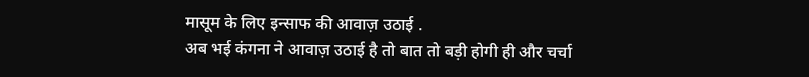मासूम के लिए इन्साफ की आवाज़ उठाई .
अब भई कंगना ने आवाज़ उठाई है तो बात तो बड़ी होगी ही और चर्चा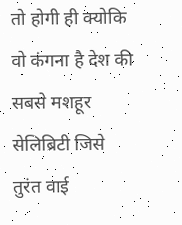तो होगी ही क्योकि वो कंगना है देश की सबसे मशहूर सेलिब्रिटी जिसे तुरंत वाई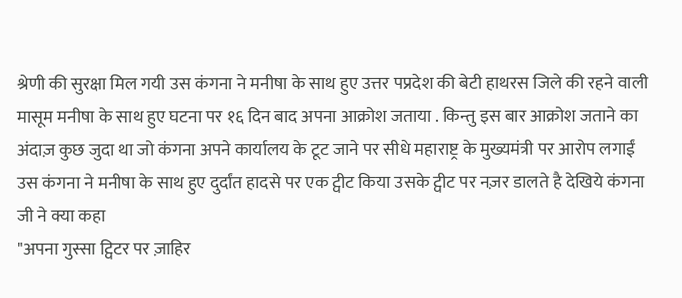श्रेणी की सुरक्षा मिल गयी उस कंगना ने मनीषा के साथ हुए उत्तर पप्रदेश की बेटी हाथरस जिले की रहने वाली मासूम मनीषा के साथ हुए घटना पर १६ दिन बाद अपना आक्रोश जताया . किन्तु इस बार आक्रोश जताने का अंदाज़ कुछ जुदा था जो कंगना अपने कार्यालय के टूट जाने पर सीधे महाराष्ट्र के मुख्यमंत्री पर आरोप लगाईं उस कंगना ने मनीषा के साथ हुए दुर्दांत हादसे पर एक ट्वीट किया उसके ट्वीट पर नज़र डालते है देखिये कंगना जी ने क्या कहा
"अपना गुस्सा ट्विटर पर ज़ाहिर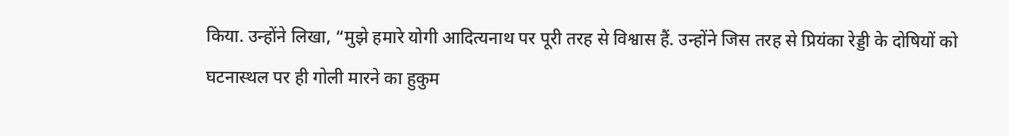किया. उन्होंने लिखा, “मुझे हमारे योगी आदित्यनाथ पर पूरी तरह से विश्वास हैं. उन्होंने जिस तरह से प्रियंका रेड्डी के दोषियों को घटनास्थल पर ही गोली मारने का हुकुम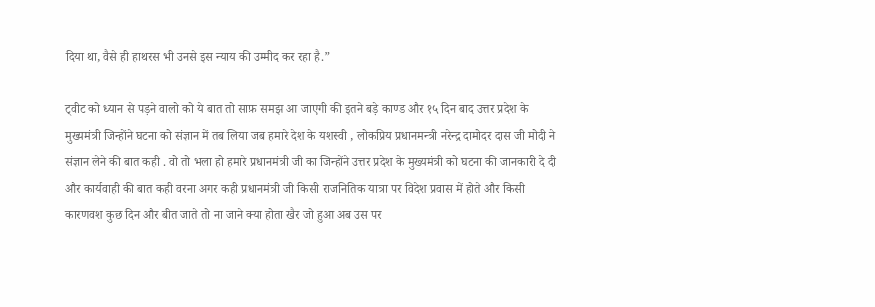दिया था, वैसे ही हाथरस भी उनसे इस न्याय की उम्मीद कर रहा है.”

ट्वीट को ध्यान से पड़ने वालो को ये बात तो साफ़ समझ आ जाएगी की इतने बड़े काण्ड और १५ दिन बाद उत्तर प्रदेश के मुख्यमंत्री जिन्होंने घटना को संज्ञान में तब लिया जब हमारे देश के यशस्वी , लोकप्रिय प्रधानमन्त्री नरेन्द्र दामोदर दास जी मोदी ने संज्ञान लेने की बात कही . वो तो भला हो हमारे प्रधानमंत्री जी का जिन्होंने उत्तर प्रदेश के मुख्यमंत्री को घटना की जानकारी दे दी और कार्यवाही की बात कही वरना अगर कही प्रधानमंत्री जी किसी राजनितिक यात्रा पर विदेश प्रवास में होते और किसी कारणवश कुछ दिन और बीत जाते तो ना जाने क्या होता खैर जो हुआ अब उस पर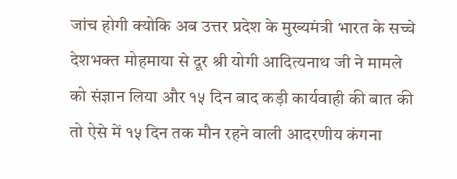जांच होगी क्योकि अब उत्तर प्रदेश के मुख्यमंत्री भारत के सच्चे देशभक्त मोहमाया से दूर श्री योगी आदित्यनाथ जी ने मामले को संज्ञान लिया और १५ दिन बाद कड़ी कार्यवाही की बात की तो ऐसे में १५ दिन तक मौन रहने वाली आदरणीय कंगना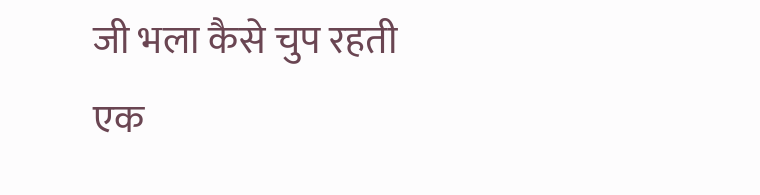जी भला कैसे चुप रहती एक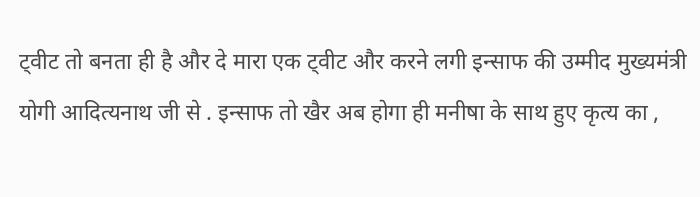ट्वीट तो बनता ही है और दे मारा एक ट्वीट और करने लगी इन्साफ की उम्मीद मुख्यमंत्री योगी आदित्यनाथ जी से . इन्साफ तो खैर अब होगा ही मनीषा के साथ हुए कृत्य का ,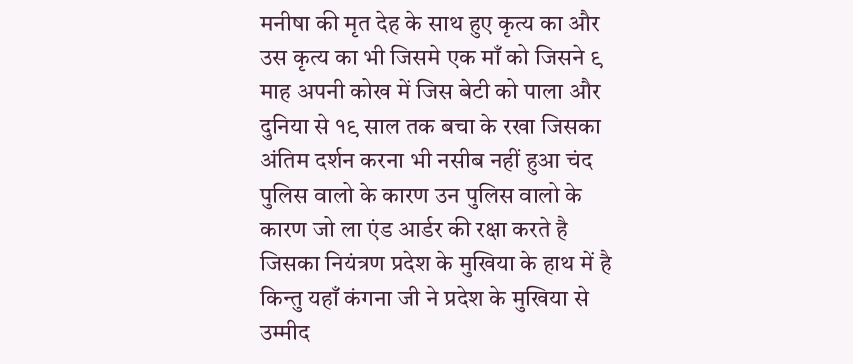मनीषा की मृत देह के साथ हुए कृत्य का और उस कृत्य का भी जिसमे एक माँ को जिसने ९ माह अपनी कोख में जिस बेटी को पाला और दुनिया से १९ साल तक बचा के रखा जिसका अंतिम दर्शन करना भी नसीब नहीं हुआ चंद पुलिस वालो के कारण उन पुलिस वालो के कारण जो ला एंड आर्डर की रक्षा करते है जिसका नियंत्रण प्रदेश के मुखिया के हाथ में है किन्तु यहाँ कंगना जी ने प्रदेश के मुखिया से उम्मीद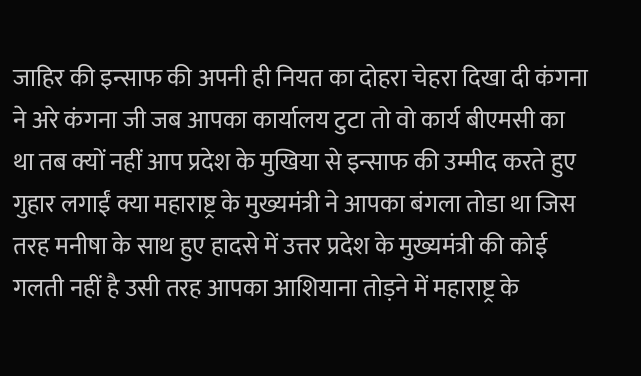जाहिर की इन्साफ की अपनी ही नियत का दोहरा चेहरा दिखा दी कंगना ने अरे कंगना जी जब आपका कार्यालय टुटा तो वो कार्य बीएमसी का था तब क्यों नहीं आप प्रदेश के मुखिया से इन्साफ की उम्मीद करते हुए गुहार लगाईं क्या महाराष्ट्र के मुख्यमंत्री ने आपका बंगला तोडा था जिस तरह मनीषा के साथ हुए हादसे में उत्तर प्रदेश के मुख्यमंत्री की कोई गलती नहीं है उसी तरह आपका आशियाना तोड़ने में महाराष्ट्र के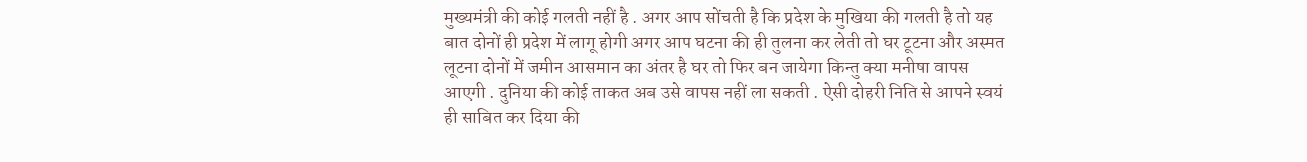मुख्यमंत्री की कोई गलती नहीं है . अगर आप सोंचती है कि प्रदेश के मुखिया की गलती है तो यह बात दोनों ही प्रदेश में लागू होगी अगर आप घटना की ही तुलना कर लेती तो घर टूटना और अस्मत लूटना दोनों में जमीन आसमान का अंतर है घर तो फिर बन जायेगा किन्तु क्या मनीषा वापस आएगी . दुनिया की कोई ताकत अब उसे वापस नहीं ला सकती . ऐसी दोहरी निति से आपने स्वयं ही साबित कर दिया की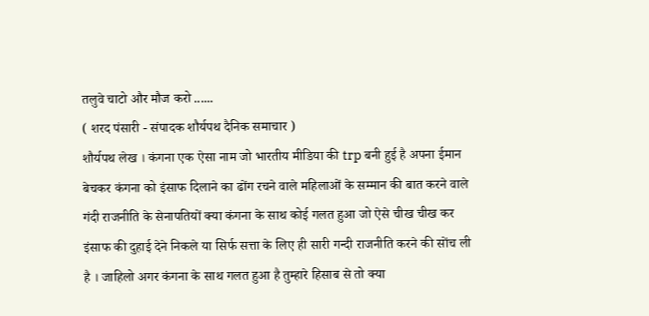तलुवे चाटो और मौज करो ......
( शरद पंसारी - संपादक शौर्यपथ दैनिक समाचार )
शौर्यपथ लेख । कंगना एक ऐसा नाम जो भारतीय मीडिया की trp बनी हुई है अपना ईमान बेचकर कंगना को इंसाफ दिलाने का ढोंग रचने वाले महिलाओं के सम्मान की बात करने वाले गंदी राजनीति के सेनापतियों क्या कंगना के साथ कोई गलत हुआ जो ऐसे चीख चीख कर इंसाफ की दुहाई देने निकले या सिर्फ सत्ता के लिए ही सारी गन्दी राजनीति करने की सोंच ली है । जाहिलो अगर कंगना के साथ गलत हुआ है तुम्हारे हिसाब से तो क्या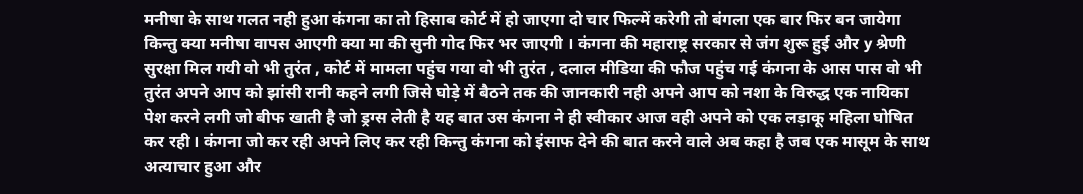मनीषा के साथ गलत नही हुआ कंगना का तो हिसाब कोर्ट में हो जाएगा दो चार फिल्में करेगी तो बंगला एक बार फिर बन जायेगा किन्तु क्या मनीषा वापस आएगी क्या मा की सुनी गोद फिर भर जाएगी । कंगना की महाराष्ट्र सरकार से जंग शुरू हुई और y श्रेणी सुरक्षा मिल गयी वो भी तुरंत , कोर्ट में मामला पहुंच गया वो भी तुरंत , दलाल मीडिया की फौज पहुंच गई कंगना के आस पास वो भी तुरंत अपने आप को झांसी रानी कहने लगी जिसे घोड़े में बैठने तक की जानकारी नही अपने आप को नशा के विरुद्ध एक नायिका पेश करने लगी जो बीफ खाती है जो ड्रग्स लेती है यह बात उस कंगना ने ही स्वीकार आज वही अपने को एक लड़ाकू महिला घोषित कर रही । कंगना जो कर रही अपने लिए कर रही किन्तु कंगना को इंसाफ देने की बात करने वाले अब कहा है जब एक मासूम के साथ अत्याचार हुआ और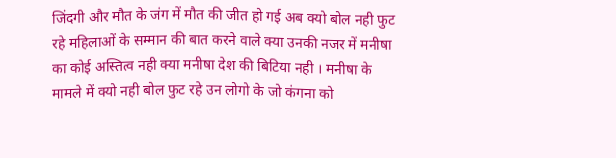जिंदगी और मौत के जंग में मौत की जीत हो गई अब क्यो बोल नही फुट रहे महिलाओं के सम्मान की बात करने वाले क्या उनकी नजर में मनीषा का कोई अस्तित्व नही क्या मनीषा देश की बिटिया नही । मनीषा के मामले में क्यो नही बोल फुट रहे उन लोगो के जो कंगना को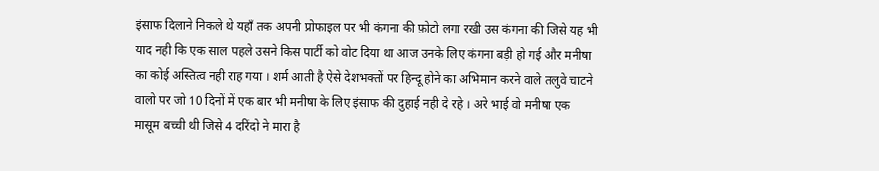इंसाफ दिलाने निकले थे यहाँ तक अपनी प्रोफाइल पर भी कंगना की फ़ोटो लगा रखी उस कंगना की जिसे यह भी याद नही कि एक साल पहले उसने किस पार्टी को वोट दिया था आज उनके लिए कंगना बड़ी हो गई और मनीषा का कोई अस्तित्व नही राह गया । शर्म आती है ऐसे देशभक्तों पर हिन्दू होने का अभिमान करने वाले तलुवे चाटने वालो पर जो 10 दिनों में एक बार भी मनीषा के लिए इंसाफ की दुहाई नही दे रहे । अरे भाई वो मनीषा एक मासूम बच्ची थी जिसे 4 दरिंदो ने मारा है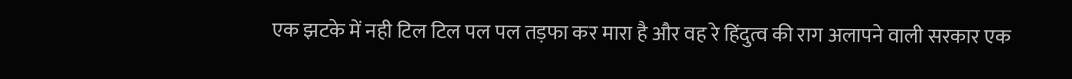एक झटके में नही टिल टिल पल पल तड़फा कर मारा है और वह रे हिंदुत्व की राग अलापने वाली सरकार एक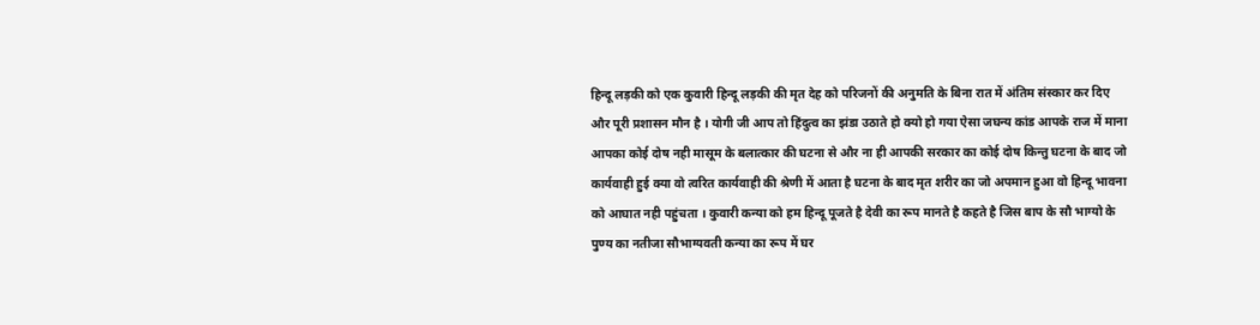हिन्दू लड़की को एक कुवारी हिन्दू लड़की की मृत देह को परिजनों की अनुमति के बिना रात में अंतिम संस्कार कर दिए और पूरी प्रशासन मौन है । योगी जी आप तो हिंदुत्व का झंडा उठाते हो क्यो हो गया ऐसा जघन्य कांड आपके राज में माना आपका कोई दोष नही मासूम के बलात्कार की घटना से और ना ही आपकी सरकार का कोई दोष किन्तु घटना के बाद जो कार्यवाही हुई क्या वो त्वरित कार्यवाही की श्रेणी में आता है घटना के बाद मृत शरीर का जो अपमान हुआ वो हिन्दू भावना को आघात नही पहुंचता । कुवारी कन्या को हम हिन्दू पूजते है देवी का रूप मानते है कहते है जिस बाप के सौ भाग्यो के पुण्य का नतीजा सौभाग्यवती कन्या का रूप में घर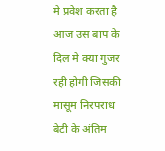मे प्रवेश करता है आज उस बाप के दिल मे क्या गुजर रही होगी जिसकी मासूम निरपराध बेटी के अंतिम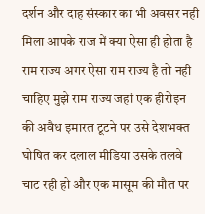दर्शन और दाह संस्कार का भी अवसर नही मिला आपके राज में क्या ऐसा ही होता है राम राज्य अगर ऐसा राम राज्य है तो नही चाहिए मुझे राम राज्य जहां एक हीरोइन की अवैध इमारत टूटने पर उसे देशभक्त घोषित कर दलाल मीडिया उसके तलवे चाट रही हो और एक मासूम की मौत पर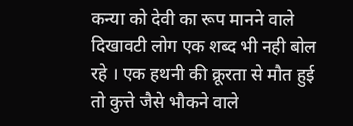कन्या को देवी का रूप मानने वाले दिखावटी लोग एक शब्द भी नही बोल रहे । एक हथनी की क्रूरता से मौत हुई तो कुत्ते जैसे भौकने वाले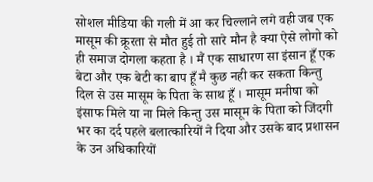सोशल मीडिया की गली में आ कर चिल्लाने लगे वही जब एक मासूम की क्रूरता से मौत हुई तो सारे मौन है क्या ऐसे लोगो को ही समाज दोगला कहता है । मैं एक साधारण सा इंसान हूँ एक बेटा और एक बेटी का बाप हूँ मै कुछ नही कर सकता किन्तु दिल से उस मासूम के पिता के साथ हूँ । मासूम मनीषा को इंसाफ मिले या ना मिले किन्तु उस मासूम के पिता को जिंदगी भर का दर्द पहले बलात्कारियों ने दिया और उसके बाद प्रशासन के उन अधिकारियों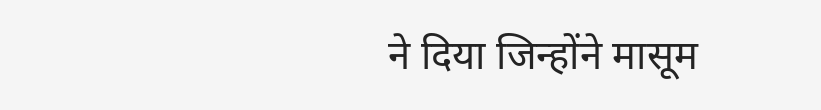ने दिया जिन्होंने मासूम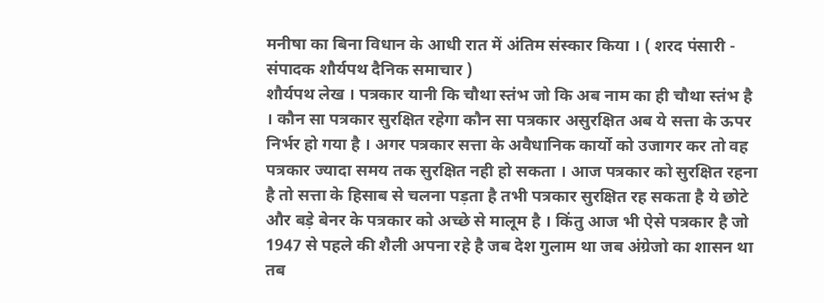मनीषा का बिना विधान के आधी रात में अंतिम संस्कार किया । ( शरद पंसारी - संपादक शौर्यपथ दैनिक समाचार )
शौर्यपथ लेख । पत्रकार यानी कि चौथा स्तंभ जो कि अब नाम का ही चौथा स्तंभ है । कौन सा पत्रकार सुरक्षित रहेगा कौन सा पत्रकार असुरक्षित अब ये सत्ता के ऊपर निर्भर हो गया है । अगर पत्रकार सत्ता के अवैधानिक कार्यो को उजागर कर तो वह पत्रकार ज्यादा समय तक सुरक्षित नही हो सकता । आज पत्रकार को सुरक्षित रहना है तो सत्ता के हिसाब से चलना पड़ता है तभी पत्रकार सुरक्षित रह सकता है ये छोटे और बड़े बेनर के पत्रकार को अच्छे से मालूम है । किंतु आज भी ऐसे पत्रकार है जो 1947 से पहले की शैली अपना रहे है जब देश गुलाम था जब अंग्रेजो का शासन था तब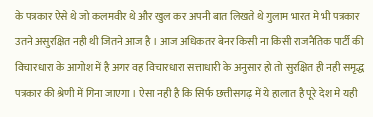के पत्रकार ऐसे थे जो कलमवीर थे और खुल कर अपनी बात लिखते थे गुलाम भारत मे भी पत्रकार उतने असुरक्षित नही थी जितने आज है । आज अधिकतर बेनर किसी ना किसी राजनैतिक पार्टी की विचारधारा के आगोश में है अगर वह विचारधारा सत्ताधारी के अनुसार हो तो सुरक्षित ही नही समृद्ध पत्रकार की श्रेणी में गिना जाएगा । ऐसा नही है कि सिर्फ छत्तीसगढ़ में ये हालात है पूरे देश मे यही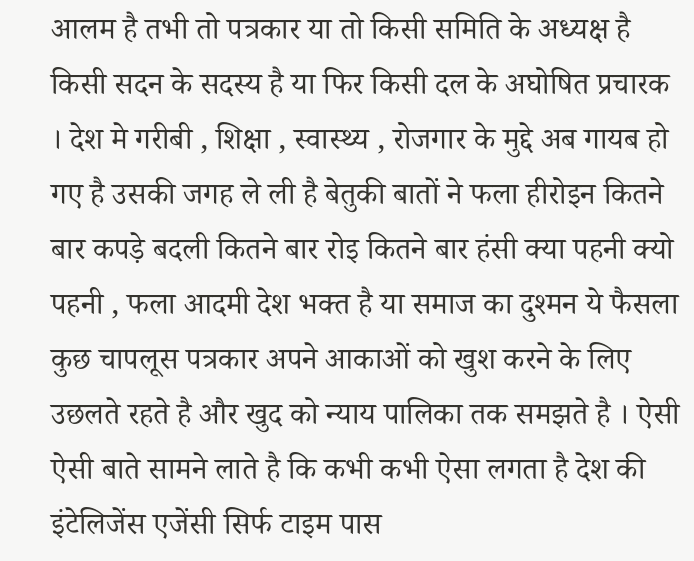आलम है तभी तो पत्रकार या तो किसी समिति के अध्यक्ष है किसी सदन के सदस्य है या फिर किसी दल के अघोषित प्रचारक । देश मे गरीबी , शिक्षा , स्वास्थ्य , रोजगार के मुद्दे अब गायब हो गए है उसकी जगह ले ली है बेतुकी बातों ने फला हीरोइन कितने बार कपड़े बदली कितने बार रोइ कितने बार हंसी क्या पहनी क्यो पहनी , फला आदमी देश भक्त है या समाज का दुश्मन ये फैसला कुछ चापलूस पत्रकार अपने आकाओं को खुश करने के लिए उछलते रहते है और खुद को न्याय पालिका तक समझते है । ऐसी ऐसी बाते सामने लाते है कि कभी कभी ऐसा लगता है देश की इंटेलिजेंस एजेंसी सिर्फ टाइम पास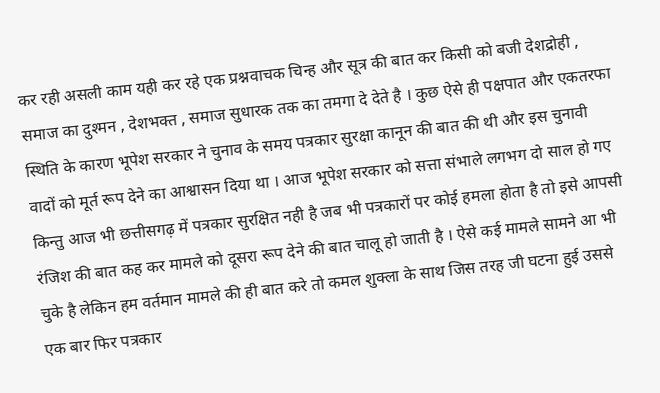कर रही असली काम यही कर रहे एक प्रश्नवाचक चिन्ह और सूत्र की बात कर किसी को बजी देशद्रोही , समाज का दुश्मन , देशभक्त , समाज सुधारक तक का तमगा दे देते है । कुछ ऐसे ही पक्षपात और एकतरफा स्थिति के कारण भूपेश सरकार ने चुनाव के समय पत्रकार सुरक्षा कानून की बात की थी और इस चुनावी वादों को मूर्त रूप देने का आश्वासन दिया था । आज भूपेश सरकार को सत्ता संभाले लगभग दो साल हो गए किन्तु आज भी छत्तीसगढ़ में पत्रकार सुरक्षित नही है जब भी पत्रकारों पर कोई हमला होता है तो इसे आपसी रंजिश की बात कह कर मामले को दूसरा रूप देने की बात चालू हो जाती है । ऐसे कई मामले सामने आ भी चुके है लेकिन हम वर्तमान मामले की ही बात करे तो कमल शुक्ला के साथ जिस तरह जी घटना हुई उससे एक बार फिर पत्रकार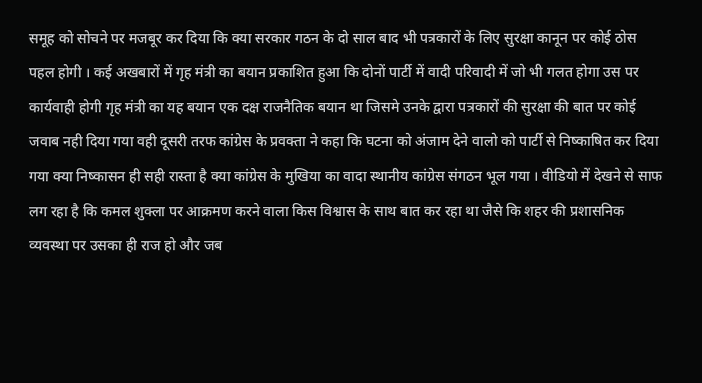समूह को सोचने पर मजबूर कर दिया कि क्या सरकार गठन के दो साल बाद भी पत्रकारों के लिए सुरक्षा कानून पर कोई ठोस पहल होगी । कई अखबारों में गृह मंत्री का बयान प्रकाशित हुआ कि दोनों पार्टी में वादी परिवादी में जो भी गलत होगा उस पर कार्यवाही होगी गृह मंत्री का यह बयान एक दक्ष राजनैतिक बयान था जिसमे उनके द्वारा पत्रकारों की सुरक्षा की बात पर कोई जवाब नही दिया गया वही दूसरी तरफ कांग्रेस के प्रवक्ता ने कहा कि घटना को अंजाम देने वालो को पार्टी से निष्काषित कर दिया गया क्या निष्कासन ही सही रास्ता है क्या कांग्रेस के मुखिया का वादा स्थानीय कांग्रेस संगठन भूल गया । वीडियो में देखने से साफ लग रहा है कि कमल शुक्ला पर आक्रमण करने वाला किस विश्वास के साथ बात कर रहा था जैसे कि शहर की प्रशासनिक व्यवस्था पर उसका ही राज हो और जब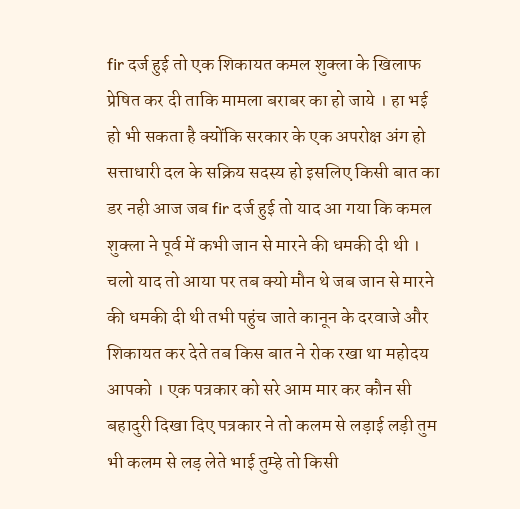fir दर्ज हुई तो एक शिकायत कमल शुक्ला के खिलाफ प्रेषित कर दी ताकि मामला बराबर का हो जाये । हा भई हो भी सकता है क्योंकि सरकार के एक अपरोक्ष अंग हो सत्ताधारी दल के सक्रिय सदस्य हो इसलिए किसी बात का डर नही आज जब fir दर्ज हुई तो याद आ गया कि कमल शुक्ला ने पूर्व में कभी जान से मारने की धमकी दी थी । चलो याद तो आया पर तब क्यो मौन थे जब जान से मारने की धमकी दी थी तभी पहुंच जाते कानून के दरवाजे और शिकायत कर देते तब किस बात ने रोक रखा था महोदय आपको । एक पत्रकार को सरे आम मार कर कौन सी बहादुरी दिखा दिए पत्रकार ने तो कलम से लड़ाई लड़ी तुम भी कलम से लड़ लेते भाई तुम्हे तो किसी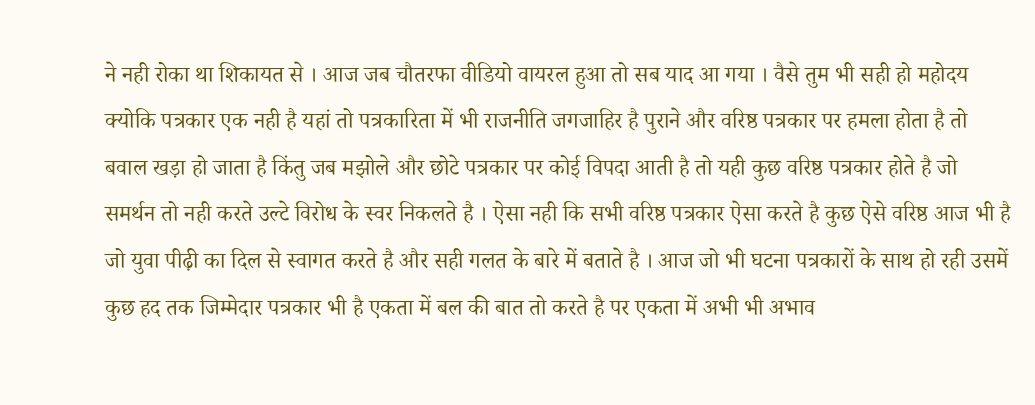ने नही रोका था शिकायत से । आज जब चौतरफा वीडियो वायरल हुआ तो सब याद आ गया । वैसे तुम भी सही हो महोदय क्योकि पत्रकार एक नही है यहां तो पत्रकारिता में भी राजनीति जगजाहिर है पुराने और वरिष्ठ पत्रकार पर हमला होता है तो बवाल खड़ा हो जाता है किंतु जब मझोले और छोटे पत्रकार पर कोई विपदा आती है तो यही कुछ वरिष्ठ पत्रकार होते है जो समर्थन तो नही करते उल्टे विरोध के स्वर निकलते है । ऐसा नही कि सभी वरिष्ठ पत्रकार ऐसा करते है कुछ ऐसे वरिष्ठ आज भी है जो युवा पीढ़ी का दिल से स्वागत करते है और सही गलत के बारे में बताते है । आज जो भी घटना पत्रकारों के साथ हो रही उसमें कुछ हद तक जिम्मेदार पत्रकार भी है एकता में बल की बात तो करते है पर एकता में अभी भी अभाव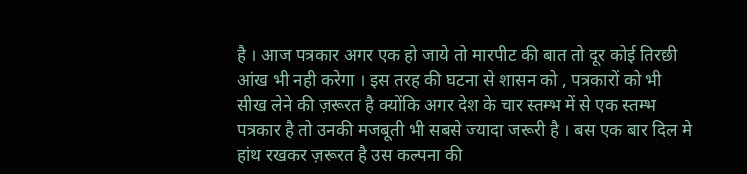है । आज पत्रकार अगर एक हो जाये तो मारपीट की बात तो दूर कोई तिरछी आंख भी नही करेगा । इस तरह की घटना से शासन को , पत्रकारों को भी सीख लेने की ज़रूरत है क्योंकि अगर देश के चार स्तम्भ में से एक स्तम्भ पत्रकार है तो उनकी मजबूती भी सबसे ज्यादा जरूरी है । बस एक बार दिल मे हांथ रखकर ज़रूरत है उस कल्पना की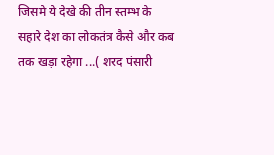जिसमे ये देखे की तीन स्तम्भ के सहारे देश का लोकतंत्र कैसे और कब तक खड़ा रहेगा ...( शरद पंसारी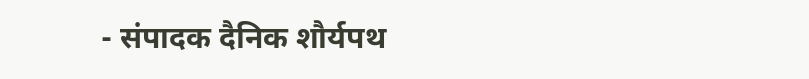- संपादक दैनिक शौर्यपथ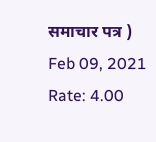समाचार पत्र )
Feb 09, 2021 Rate: 4.00